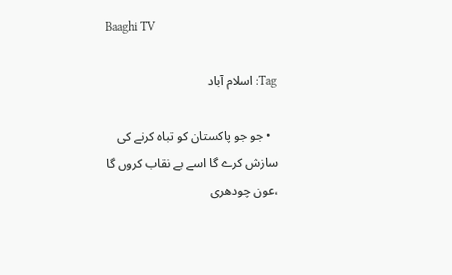Baaghi TV

Tag: اسلام آباد

  • جو جو پاکستان کو تباہ کرنے کی سازش کرے گا اسے بے نقاب کروں گا ،عون چودھری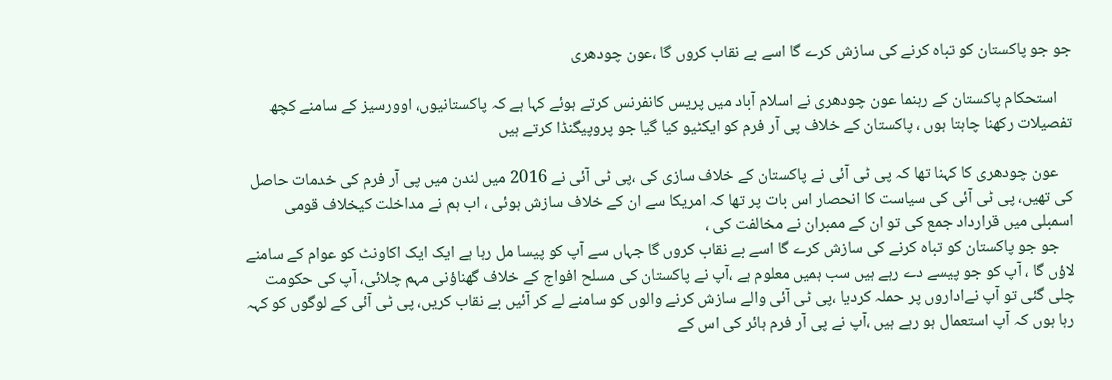جو جو پاکستان کو تباہ کرنے کی سازش کرے گا اسے بے نقاب کروں گا ،عون چودھری

    استحکام پاکستان کے رہنما عون چودھری نے اسلام آباد میں پریس کانفرنس کرتے ہوئے کہا ہے کہ پاکستانیوں، اوورسیز کے سامنے کچھ تفصیلات رکھنا چاہتا ہوں ، پاکستان کے خلاف پی آر فرم کو ایکٹیو کیا گیا جو پروپیگنڈا کرتے ہیں

    عون چودھری کا کہنا تھا کہ پی ٹی آئی نے پاکستان کے خلاف سازی کی ،پی ٹی آئی نے 2016 میں لندن میں پی آر فرم کی خدمات حاصل کی تھیں، پی ٹی آئی کی سیاست کا انحصار اس بات پر تھا کہ امریکا سے ان کے خلاف سازش ہوئی ، اب ہم نے مداخلت کیخلاف قومی اسمبلی میں قرارداد جمع کی تو ان کے ممبران نے مخالفت کی ،
    جو جو پاکستان کو تباہ کرنے کی سازش کرے گا اسے بے نقاب کروں گا جہاں سے آپ کو پیسا مل رہا ہے ایک ایک اکاونٹ کو عوام کے سامنے لاؤں گا ، آپ کو جو پیسے دے رہے ہیں سب ہمیں معلوم ہے ،آپ نے پاکستان کی مسلح افواج کے خلاف گھناؤنی مہم چلائی، آپ کی حکومت چلی گئی تو آپ نےاداروں پر حملہ کردیا ،پی ٹی آئی والے سازش کرنے والوں کو سامنے لے کر آئیں بے نقاب کریں، پی ٹی آئی کے لوگوں کو کہہ رہا ہوں کہ آپ استعمال ہو رہے ہیں ،آپ نے پی آر فرم ہائر کی اس کے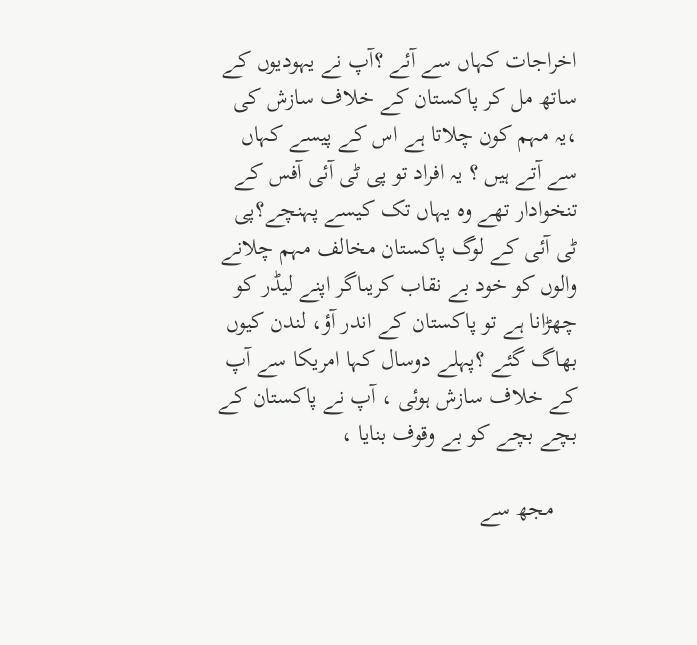اخراجات کہاں سے آئے ؟آپ نے یہودیوں کے ساتھ مل کر پاکستان کے خلاف سازش کی ،یہ مہم کون چلاتا ہے اس کے پیسے کہاں سے آتے ہیں ؟ یہ افراد تو پی ٹی آئی آفس کے تنخوادار تھے وہ یہاں تک کیسے پہنچے؟پی ٹی آئی کے لوگ پاکستان مخالف مہم چلانے والوں کو خود بے نقاب کریںاگر اپنے لیڈر کو چھڑانا ہے تو پاکستان کے اندر آؤ، لندن کیوں بھاگ گئے ؟پہلے دوسال کہا امریکا سے آپ کے خلاف سازش ہوئی ، آپ نے پاکستان کے بچے بچے کو بے وقوف بنایا ،

    مجھ سے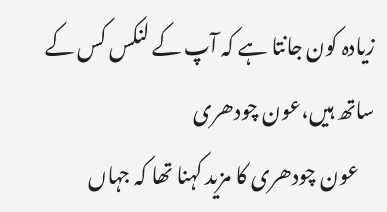زیادہ کون جانتا ہے کہ آپ کے لنکس کس کے ساتھ ہیں،عون چودھری
    عون چودھری کا مزید کہنا تھا کہ جہاں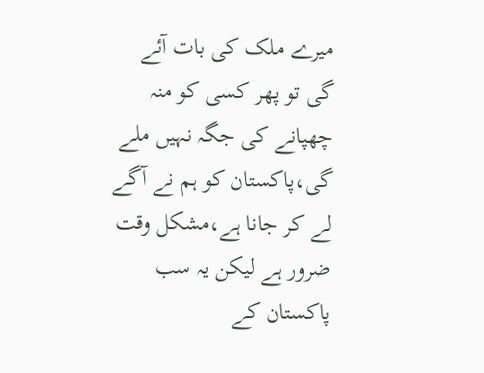میرے ملک کی بات آئے گی تو پھر کسی کو منہ چھپانے کی جگہ نہیں ملے گی،پاکستان کو ہم نے آگے لے کر جانا ہے،مشکل وقت ضرور ہے لیکن یہ سب پاکستان کے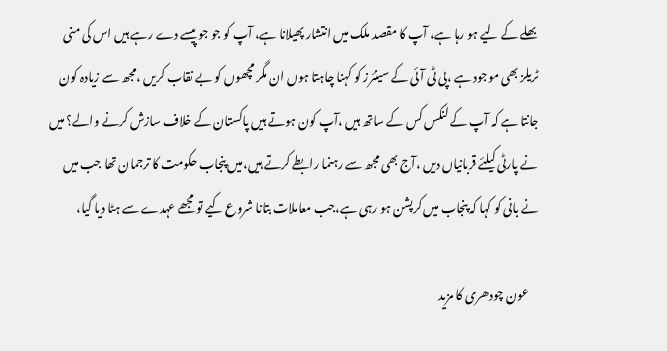بھلے کے لیے ہو رہا ہے، آپ کا مقصد ملک میں انتشار پھیلانا ہے، آپ کو جو جو پیسے دے رہے ہیں اس کی منی ٹریلز بھی موجود ہے ،پی ٹی آئی کے سینئرز کو کہنا چاہتا ہوں ان مگر مچھوں کو بے نقاب کریں ،مجھ سے زیادہ کون جانتا ہے کہ آپ کے لنکس کس کے ساتھ ہیں ،آپ کون ہوتے ہیں پاکستان کے خلاف سازش کرنے والے؟ میں نے پارٹی کیلئے قربانیاں دیں ،آج بھی مجھ سے رہنما رابطے کرتے ہیں،میں پنجاب حکومت کا ترجمان تھا جب میں نے بانی کو کہا کہ پنجاب میں کرپشن ہو رہی ہے،جب معاملات بتانا شروع کیے تو مجھے عہدے سے ہٹا دیا گیا،

    عون چودھری کا مزید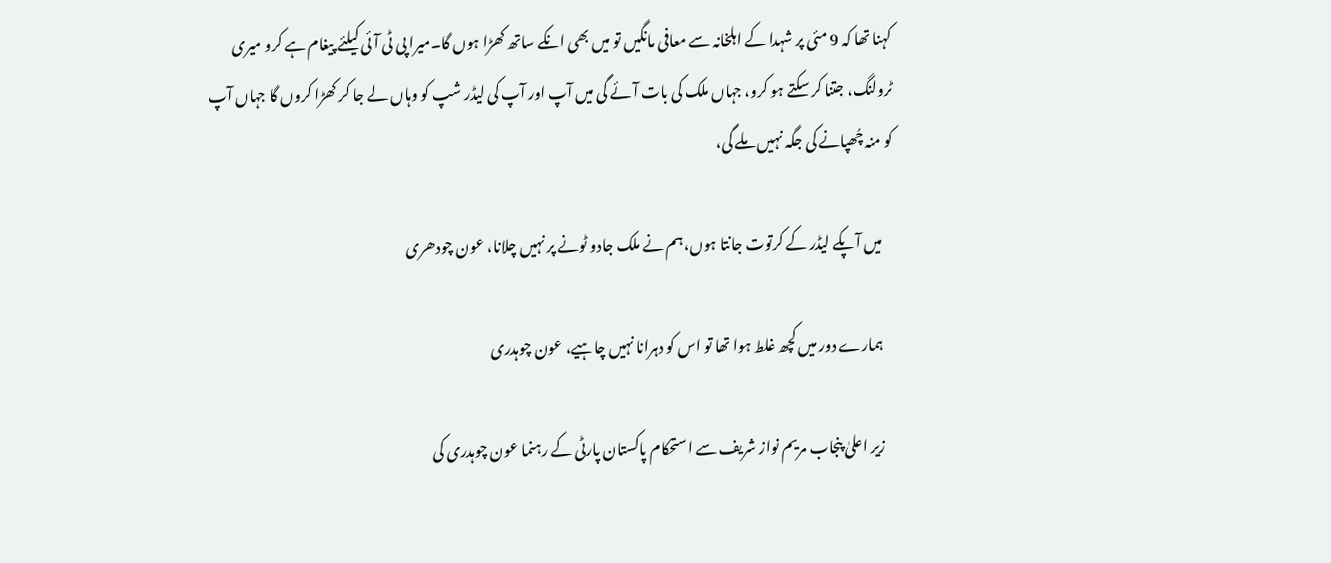کہنا تھا کہ 9 مئی پر شہدا کے اہلخانہ سے معافی مانگیں تو میں بھی انکے ساتھ کھڑا ہوں گا۔میرا پی ٹی آئی کیلئے پیغام ہے کرو میری ٹرولنگ، جتنا کر سکتے ہو کرو، جہاں ملک کی بات آئے گی میں آپ اور آپ کی لیڈر شپ کو وہاں لے جا کر کھڑا کروں گا جہاں آپ کو منہ چُھپانے کی جگہ نہیں ملے گی،

    میں آپکے لیڈر کے کرتوت جانتا ہوں،ہم نے ملک جادو ٹونے پر نہیں چلانا، عون چودھری

    ہمارے دور میں کچھ غلط ہوا تھا تو اس کو دہرانا نہیں چاہیے، عون چوہدری

    زیر اعلیٰ پنجاب مریم نواز شریف سے استحکام پاکستان پارٹی کے رہنما عون چوہدری کی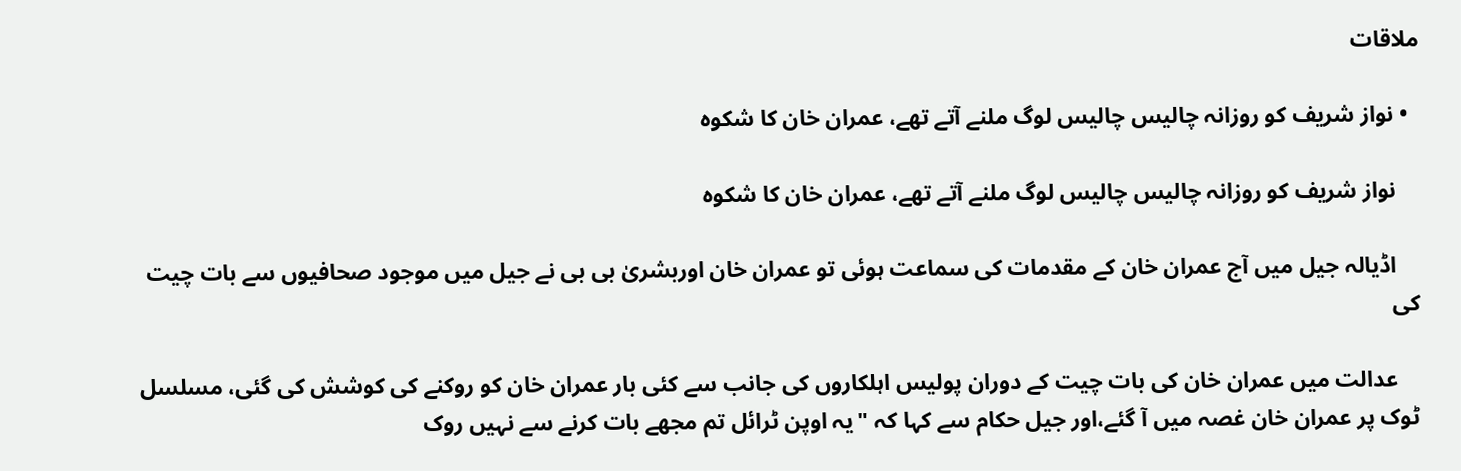ملاقات

  • نواز شریف کو روزانہ چالیس چالیس لوگ ملنے آتے تھے، عمران خان کا شکوہ

    نواز شریف کو روزانہ چالیس چالیس لوگ ملنے آتے تھے، عمران خان کا شکوہ

    اڈیالہ جیل میں آج عمران خان کے مقدمات کی سماعت ہوئی تو عمران خان اوربشریٰ بی بی نے جیل میں موجود صحافیوں سے بات چیت کی

    عدالت میں عمران خان کی بات چیت کے دوران پولیس اہلکاروں کی جانب سے کئی بار عمران خان کو روکنے کی کوشش کی گئی، مسلسل ٹوک پر عمران خان غصہ میں آ گئے،اور جیل حکام سے کہا کہ "یہ اوپن ٹرائل تم مجھے بات کرنے سے نہیں روک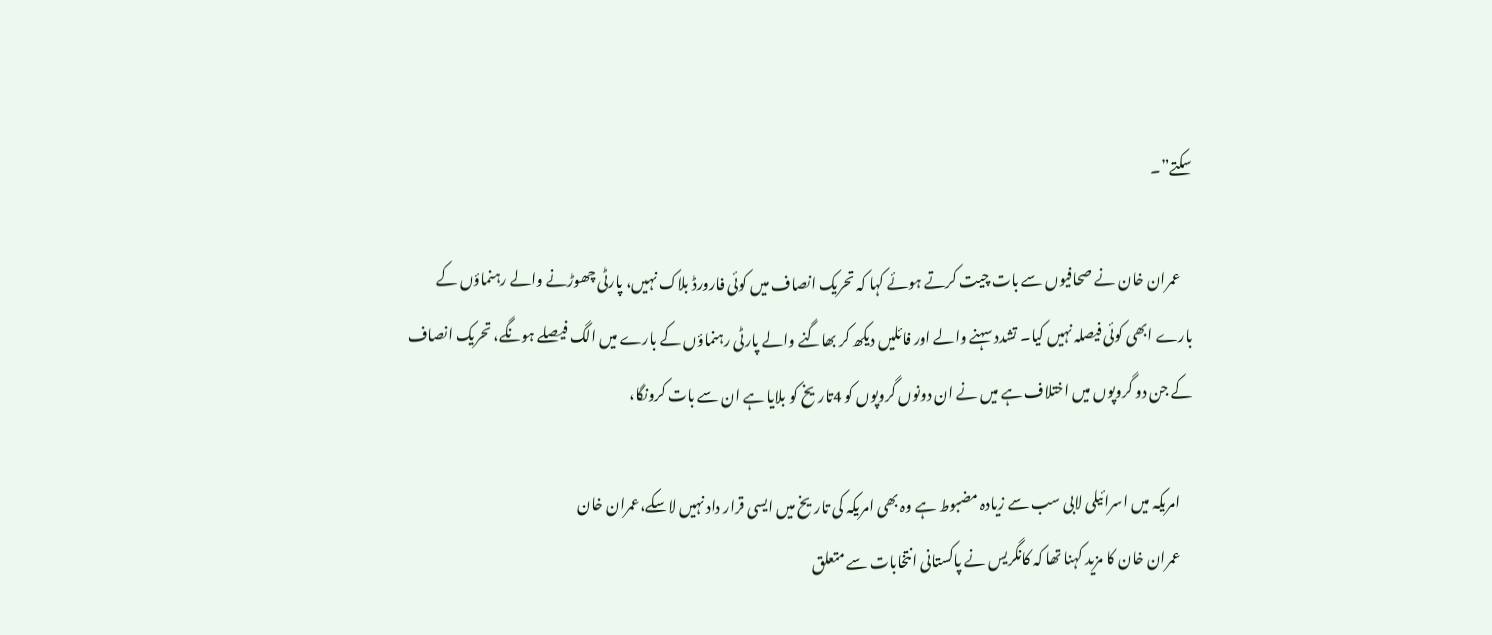سکتے”۔

    عمران خان نے صحافیوں سے بات چیت کرتے ہوئے کہا کہ تحریک انصاف میں کوئی فارورڈ بلاک نہیں، پارٹی چھوڑنے والے رہنماؤں کے بارے ابھی کوئی فیصلہ نہیں کیا۔ تشدد سہنے والے اور فائلیں دیکھ کر بھاگنے والے پارٹی رہنماؤں کے بارے میں الگ فیصلے ہونگے، تحریک انصاف کے جن دو گروپوں میں اختلاف ہے میں نے ان دونوں گروپوں کو 4تاریخ کو بلایا ہے ان سے بات کرونگا،

    امریکہ میں اسرائیلی لابی سب سے زیادہ مضبوط ہے وہ بھی امریکہ کی تاریخ میں ایسی قرار داد نہیں لاسکے،عمران خان
    عمران خان کا مزید کہنا تھا کہ کانگریس نے پاکستانی انتخابات سے متعلق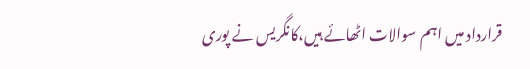قرارداد میں اہم سوالات اٹھائے ہیں،کانگریس نے پوری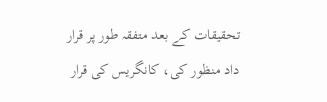تحقیقات کے بعد متفقہ طور پر قرار داد منظور کی، کانگریس کی قرار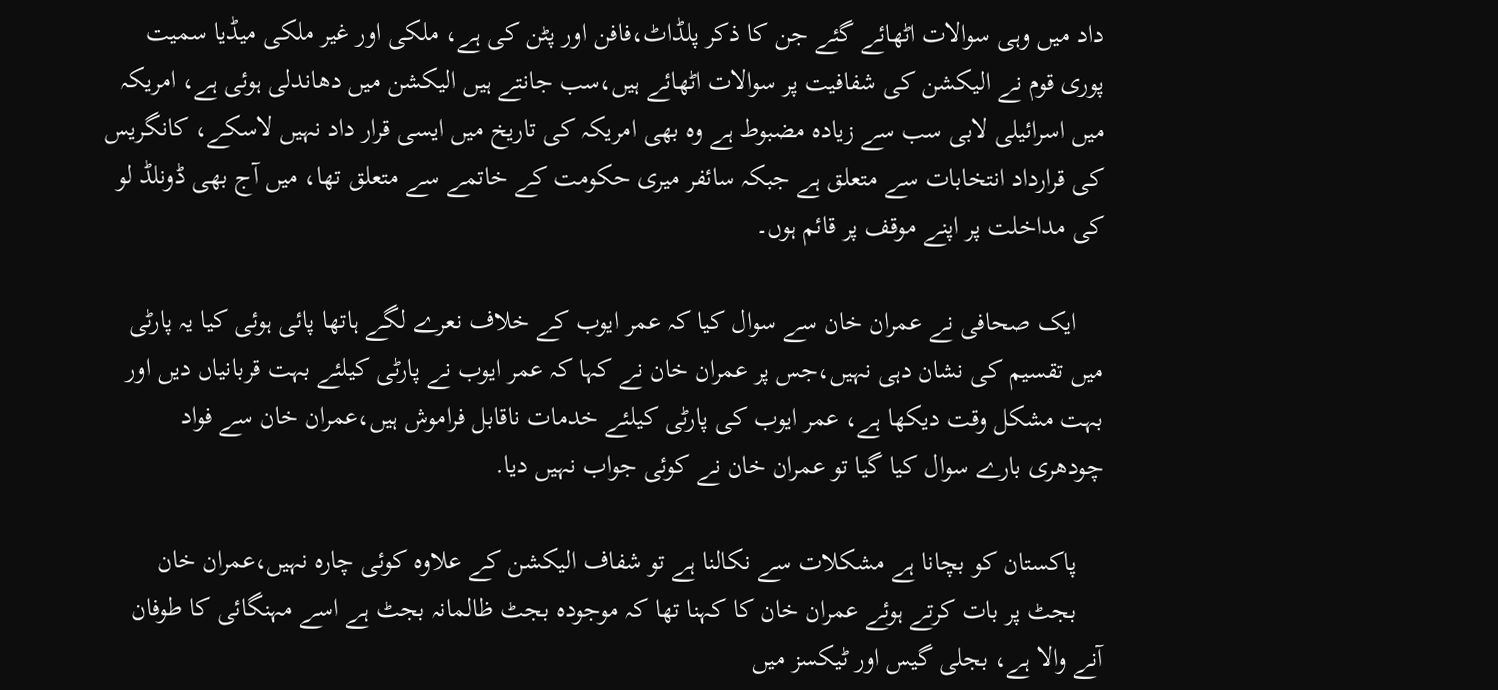داد میں وہی سوالات اٹھائے گئے جن کا ذکر پلڈاٹ،فافن اور پٹن کی ہے، ملکی اور غیر ملکی میڈیا سمیت پوری قوم نے الیکشن کی شفافیت پر سوالات اٹھائے ہیں،سب جانتے ہیں الیکشن میں دھاندلی ہوئی ہے، امریکہ میں اسرائیلی لابی سب سے زیادہ مضبوط ہے وہ بھی امریکہ کی تاریخ میں ایسی قرار داد نہیں لاسکے، کانگریس کی قرارداد انتخابات سے متعلق ہے جبکہ سائفر میری حکومت کے خاتمے سے متعلق تھا، میں آج بھی ڈونلڈ لو کی مداخلت پر اپنے موقف پر قائم ہوں۔

    ایک صحافی نے عمران خان سے سوال کیا کہ عمر ایوب کے خلاف نعرے لگے ہاتھا پائی ہوئی کیا یہ پارٹی میں تقسیم کی نشان دہی نہیں،جس پر عمران خان نے کہا کہ عمر ایوب نے پارٹی کیلئے بہت قربانیاں دیں اور بہت مشکل وقت دیکھا ہے، عمر ایوب کی پارٹی کیلئے خدمات ناقابل فراموش ہیں،عمران خان سے فواد چودھری بارے سوال کیا گیا تو عمران خان نے کوئی جواب نہیں دیا.

    پاکستان کو بچانا ہے مشکلات سے نکالنا ہے تو شفاف الیکشن کے علاوہ کوئی چارہ نہیں،عمران خان
    بجٹ پر بات کرتے ہوئے عمران خان کا کہنا تھا کہ موجودہ بجٹ ظالمانہ بجٹ ہے اسے مہنگائی کا طوفان آنے والا ہے، بجلی گیس اور ٹیکسز میں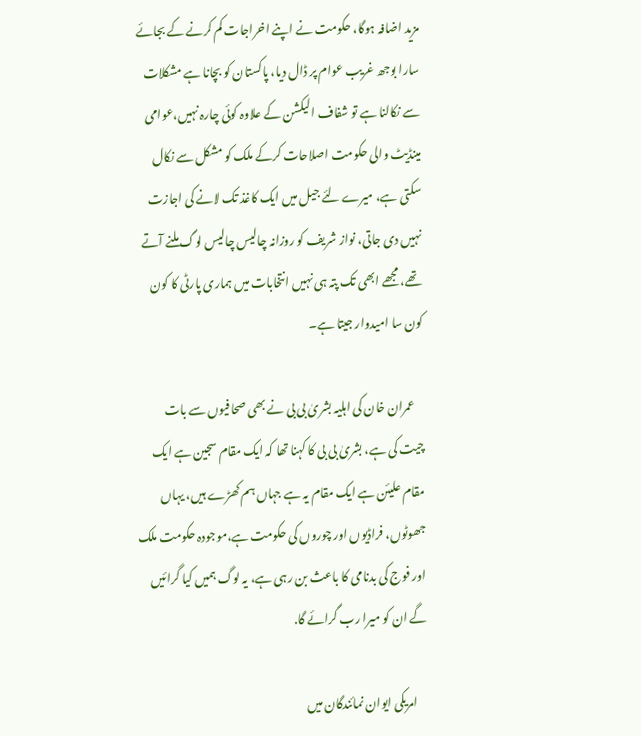مزید اضافہ ہوگا، حکومت نے اپنے اخراجات کم کرنے کے بجائے سارا بوجھ غریب عوام پر ڈال دیا، پاکستان کو بچانا ہے مشکلات سے نکالنا ہے تو شفاف الیکشن کے علاوہ کوئی چارہ نہیں،عوامی مینڈیٹ والی حکومت اصلاحات کرکے ملک کو مشکل سے نکال سکتی ہے، میرے لئے جیل میں ایک کاغذ تک لانے کی اجازت نہیں دی جاتی، نواز شریف کو روزانہ چالیس چالیس لوگ ملنے آتے تھے، مجھے ابھی تک پتہ ہی نہیں انتخابات میں ہماری پارٹی کا کون کون سا امیدوار جیتا ہے۔

    عمران خان کی اہلیہ بشریٰ بی بی نے بھی صحافیوں سے بات چیت کی ہے، بشریٰ بی بی کا کہنا تھا کہ ایک مقام سجین ہے ایک مقام علیئن ہے ایک مقام یہ ہے جہاں ہم کھڑے ہیں، یہاں جھوٹوں، فراڈیوں اور چوروں کی حکومت ہے،موجودہ حکومت ملک اور فوج کی بدنامی کا باعث بن رہی ہے، یہ لوگ ہمیں کیا گرائیں گے ان کو میرا رب گرائے گا.

    امریکی ایوان نمائندگان میں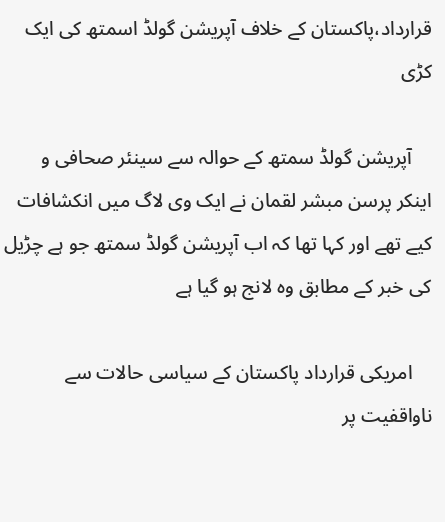قرارداد،پاکستان کے خلاف آپریشن گولڈ اسمتھ کی ایک کڑی

    آپریشن گولڈ سمتھ کے حوالہ سے سینئر صحافی و اینکر پرسن مبشر لقمان نے ایک وی لاگ میں انکشافات کیے تھے اور کہا تھا کہ اب آپریشن گولڈ سمتھ جو ہے چڑیل کی خبر کے مطابق وہ لانج ہو گیا ہے

    امریکی قرارداد پاکستان کے سیاسی حالات سے ناواقفیت پر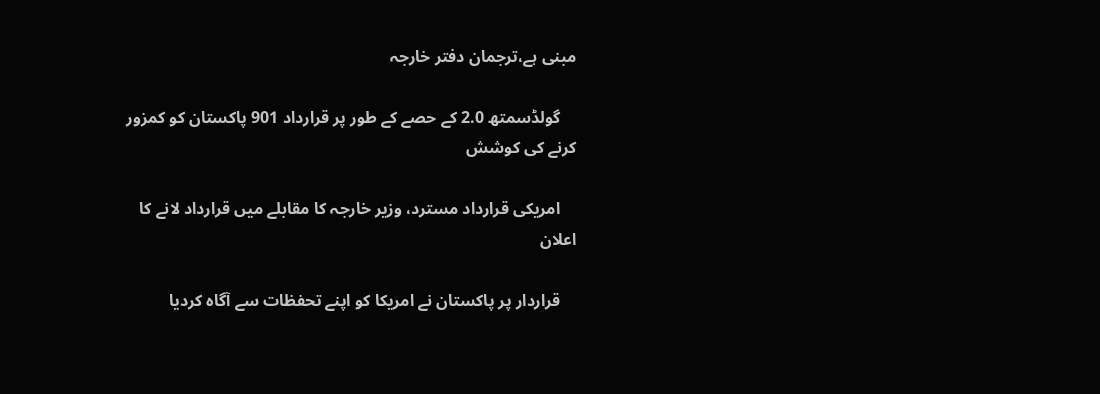مبنی ہے،ترجمان دفتر خارجہ

    گولڈسمتھ 2.0 کے حصے کے طور پر قرارداد 901 پاکستان کو کمزور کرنے کی کوشش

    امریکی قرارداد مسترد، وزیر خارجہ کا مقابلے میں قرارداد لانے کا اعلان

    قراردار پر پاکستان نے امریکا کو اپنے تحفظات سے آگاہ کردیا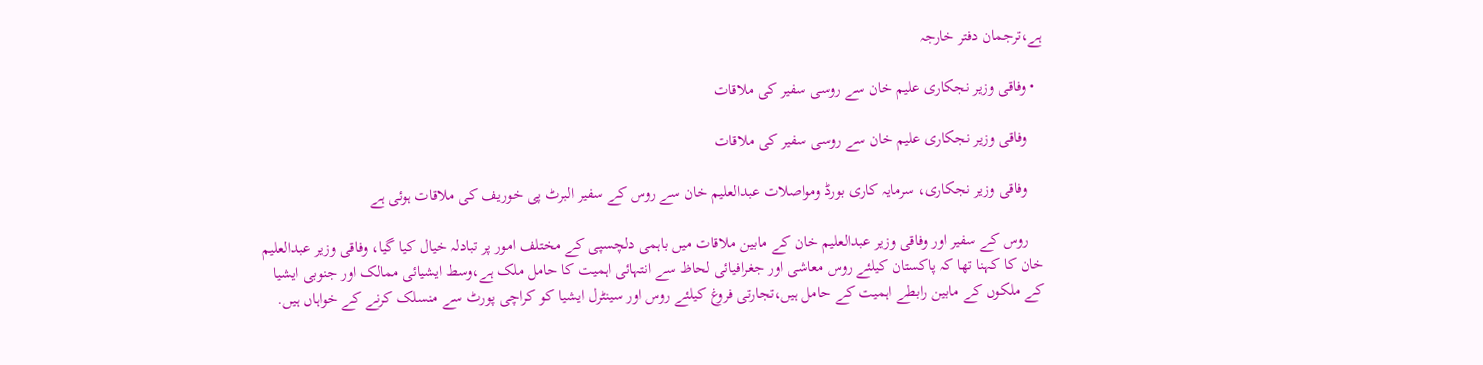ہے،ترجمان دفتر خارجہ

  • وفاقی وزیر نجکاری علیم خان سے روسی سفیر کی ملاقات

    وفاقی وزیر نجکاری علیم خان سے روسی سفیر کی ملاقات

    وفاقی وزیر نجکاری، سرمایہ کاری بورڈ ومواصلات عبدالعلیم خان سے روس کے سفیر البرٹ پی خوریف کی ملاقات ہوئی ہے

    روس کے سفیر اور وفاقی وزیر عبدالعلیم خان کے مابین ملاقات میں باہمی دلچسپی کے مختلف امور پر تبادلہ خیال کیا گیا، وفاقی وزیر عبدالعلیم خان کا کہنا تھا کہ پاکستان کیلئے روس معاشی اور جغرافیائی لحاظ سے انتہائی اہمیت کا حامل ملک ہے،وسط ایشیائی ممالک اور جنوبی ایشیا کے ملکوں کے مابین رابطے اہمیت کے حامل ہیں،تجارتی فروغ کیلئے روس اور سینٹرل ایشیا کو کراچی پورٹ سے منسلک کرنے کے خواہاں ہیں.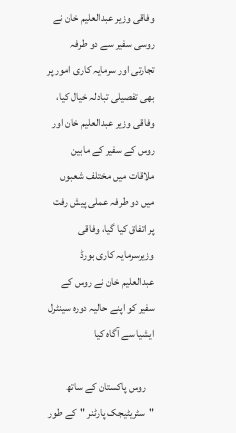وفاقی وزیر عبدالعلیم خان نے روسی سفیر سے دو طرفہ تجارتی اور سرمایہ کاری امور پر بھی تفصیلی تبادلہ خیال کیا، وفاقی وزیر عبدالعلیم خان اور روس کے سفیر کے مابین ملاقات میں مختلف شعبوں میں دو طرفہ عملی پیش رفت پر اتفاق کیا گیا، وفاقی وزیرسرمایہ کاری بورڈ عبدالعلیم خان نے روس کے سفیر کو اپنے حالیہ دورہ سینٹرل ایشیا سے آگاہ کیا

    روس پاکستان کے ساتھ "سٹریٹیجک پارٹنر "کے طور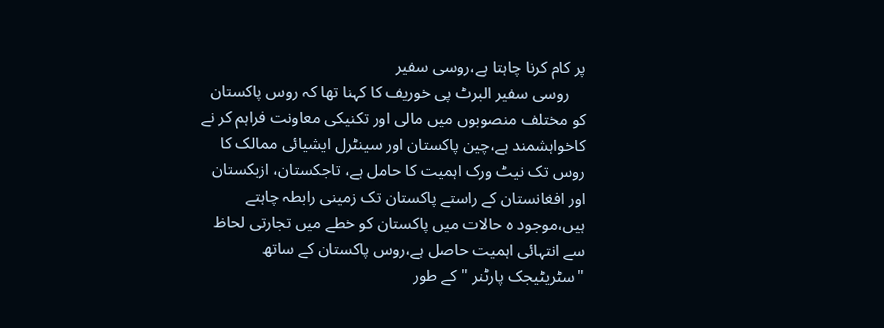پر کام کرنا چاہتا ہے،روسی سفیر
    روسی سفیر البرٹ پی خوریف کا کہنا تھا کہ روس پاکستان کو مختلف منصوبوں میں مالی اور تکنیکی معاونت فراہم کر نے کاخواہشمند ہے،چین پاکستان اور سینٹرل ایشیائی ممالک کا روس تک نیٹ ورک اہمیت کا حامل ہے، تاجکستان، ازبکستان اور افغانستان کے راستے پاکستان تک زمینی رابطہ چاہتے ہیں،موجود ہ حالات میں پاکستان کو خطے میں تجارتی لحاظ سے انتہائی اہمیت حاصل ہے،روس پاکستان کے ساتھ "سٹریٹیجک پارٹنر "کے طور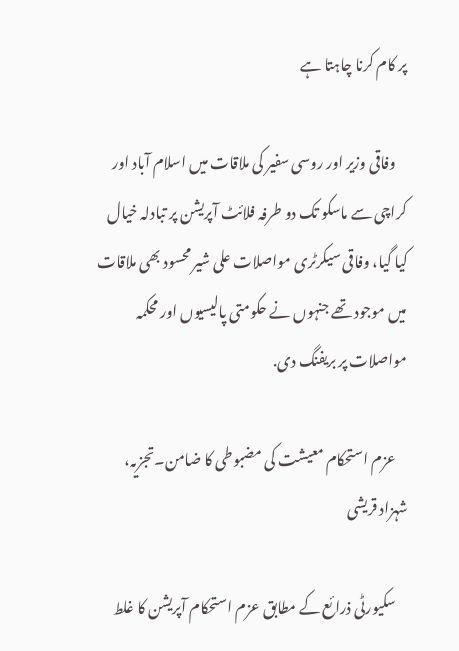پر کام کرنا چاہتا ہے

    وفاقی وزیر اور روسی سفیر کی ملاقات میں اسلام آباد اور کراچی سے ماسکو تک دو طرفہ فلائٹ آپریشن پر تبادلہ خیال کیا گیا، وفاقی سیکرٹری مواصلات علی شیر محسود بھی ملاقات میں موجود تھے جنہوں نے حکومتی پالیسیوں اور محکمہ مواصلات پر بریفنگ دی.

    عزم استحکام معیشت کی مضبوطی کا ضامن۔تجزیہ، شہزاد قریشی

    سکیورٹی ذرائع کے مطابق عزم استحکام آپریشن کا غلط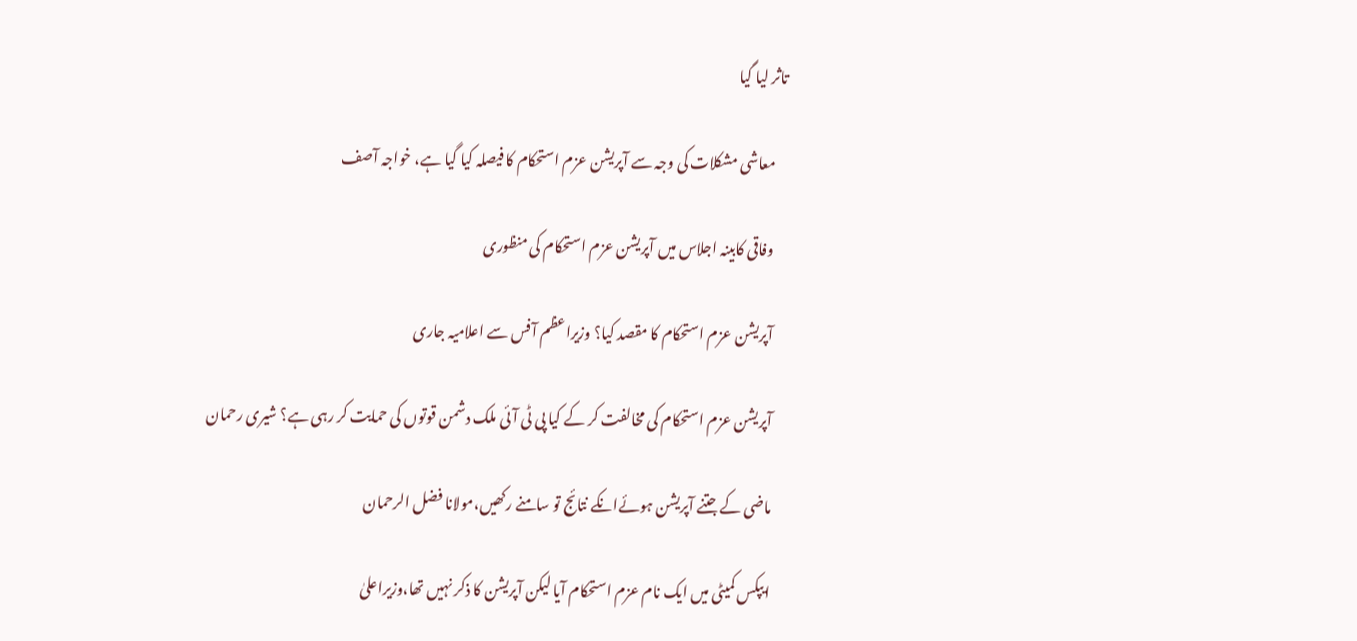تاثر لیا گیا

    معاشی مشکلات کی وجہ سے آپریشن عزم استحکام کا فیصلہ کیا گیا ہے، خواجہ آصف

    وفاقی کابینہ اجلاس میں آپریشن عزم استحکام کی منظوری

    آپریشن عزم استحکام کا مقصد کیا؟ وزیراعظم آفس سے اعلامیہ جاری

    آپریشن عزم استحکام کی مخالفت کر کے کیا پی ٹی آئی ملک دشمن قوتوں کی حمایت کر رہی ہے؟ شیری رحمان

    ماضی کے جتنے آپریشن ہوئےانکے نتائج تو سامنے رکھیں،مولانا فضل الرحمان

    ایپکس کمیٹی میں ایک نام عزم استحکام آیا لیکن آپریشن کا ذکر نہیں تھا،وزیراعلیٰ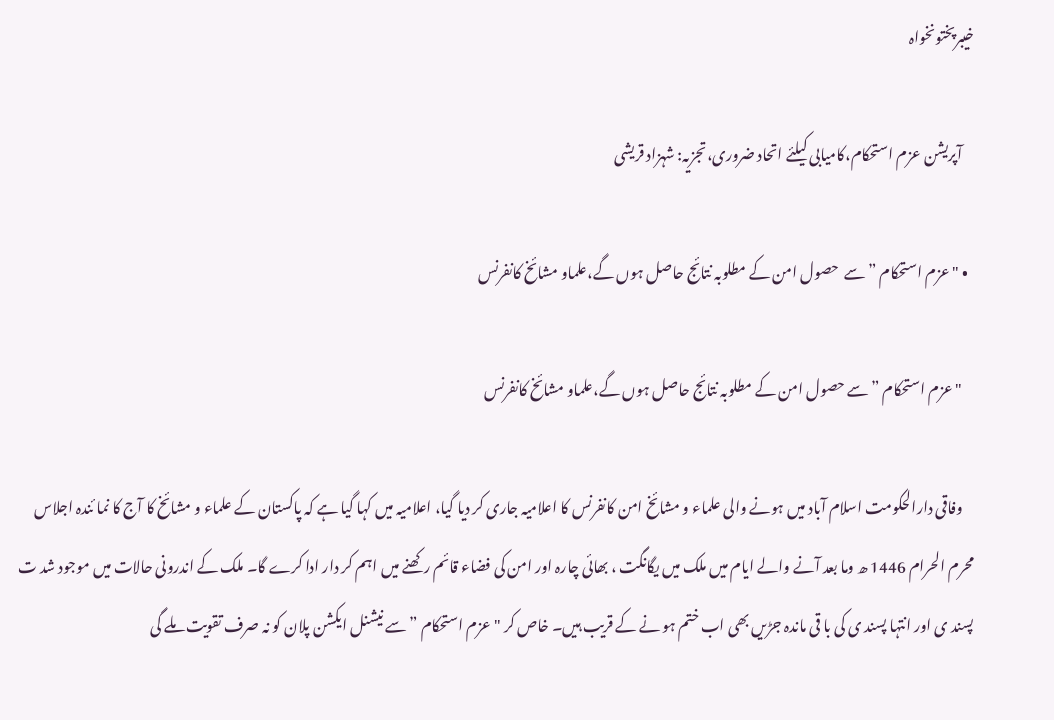خیبرپختونخواہ

    آپریشن عزم استحکام،کامیابی کیلئے اتحاد ضروری،تجزیہ: شہزاد قریشی

  • "عزم استحکام ” سے  حصول امن کے مطلوبہ نتائج حاصل ہوں گے،علماو مشائخ کانفرنس

    "عزم استحکام ” سے حصول امن کے مطلوبہ نتائج حاصل ہوں گے،علماو مشائخ کانفرنس

    وفاقی دارالحکومت اسلام آباد میں ہونے والی علماء و مشائخ امن کانفرنس کا اعلامیہ جاری کر دیا گیا، اعلامیہ میں کہا گیا ہے کہ پاکستان کے علماء و مشائخ کا آج کا نما ئندہ اجلاس محرم الحرام 1446 ھ وما بعد آنے والے ایام میں ملک میں یگانگت ، بھائی چارہ اور امن کی فضاء قائم رکھنے میں اہم کر دار ادا کرے گا۔ ملک کے اندرونی حالات میں موجود شد ت پسند ی اور انتہا پسند ی کی با قی ماندہ جڑیں بھی اب ختم ہو نے کے قریب ہیں۔ خاص کر "عزم استحکام ” سے نیشنل ایکشن پلان کو نہ صرف تقویت ملے گی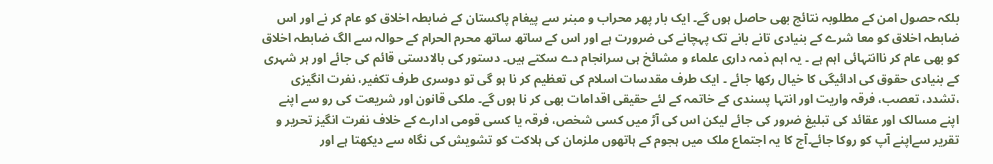بلکہ حصول امن کے مطلوبہ نتائج بھی حاصل ہوں گے۔ ایک بار پھر محراب و مبنر سے پیغام پاکستان کے ضابطہ اخلاق کو عام کر نے اور اس ضابطہ اخلاق کو معا شرے کے بنیادی تانے بانے تک پہچانے کی ضرورت ہے اور اس کے ساتھ ساتھ محرم الحرام کے حوالہ سے الگ ضابطہ اخلاق کو بھی عام کر ناانتہائی اہم ہے ۔ یہ اہم ذمہ داری علماء و مشائخ ہی سرانجام دے سکتے ہیں۔ دستور کی بالادستی قائم کی جائے اور ہر شہری کے بنیادی حقوق کی ادائیگی کا خیال رکھا جائے ۔ ایک طرف مقدسات اسلام کی تعظیم کر نا ہو گی تو دوسری طرف تکفیر، نفرت انگیزی ،تشدد، تعصب، فرقہ واریت اور انتہا پسندی کے خاتمہ کے لئے حقیقی اقدامات بھی کر نا ہوں گے۔ ملکی قانون اور شریعت کی رو سے اپنے اپنے مسالک اور عقائد کی تبلیغ ضرور کی جائے لیکن اس کی آڑ میں کسی شخص، فرقہ یا کسی قومی ادارے کے خلاف نفرت انگیز تحریر و تقریر سےاپنے آپ کو روکا جائے۔آج کا یہ اجتماع ملک میں ہجوم کے ہاتھوں ملزمان کی ہلاکت کو تشویش کی نگاہ سے دیکھتا ہے اور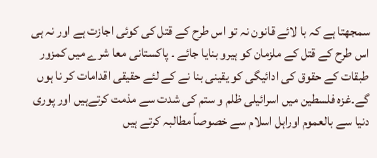سمجھتا ہے کہ با لائے قانون نہ تو اس طرح کے قتل کی کوئی اجازت ہے اور نہ ہی اس طرح کے قتل کے ملزمان کو ہیرو بنایا جائے ۔ پاکستانی معا شرے میں کمزور طبقات کے حقوق کی ادائیگی کو یقینی بنا نے کے لئے حقیقی اقدامات کر نا ہوں گے۔غزہ فلسطین میں اسرائیلی ظلم و ستم کی شدت سے مذمت کرتےہیں اور پوری دنیا سے بالعموم اوراہل اسلام سے خصوصاً مطالبہ کرتے ہیں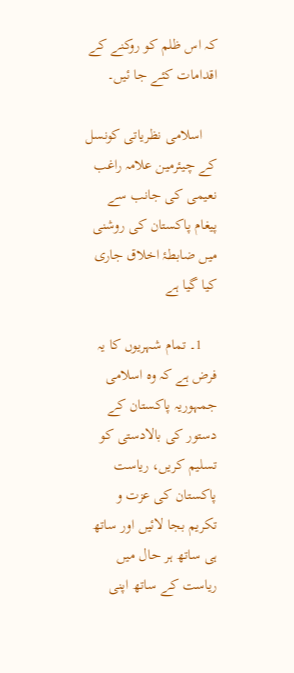کہ اس ظلم کو روکنے کے اقدامات کئے جا ئیں۔

    اسلامی نظریاتی کونسل کے چیئرمین علامہ راغب نعیمی کی جانب سے پیغام پاکستان کی روشنی میں ضابطۂ اخلاق جاری کیا گیا ہے

    1۔ تمام شہریوں کا یہ فرض ہے کہ وہ اسلامی جمہوریہ پاکستان کے دستور کی بالادستی کو تسلیم کریں، ریاست پاکستان کی عزت و تکریم بجا لائیں اور ساتھ ہی ساتھ ہر حال میں ریاست کے ساتھ اپنی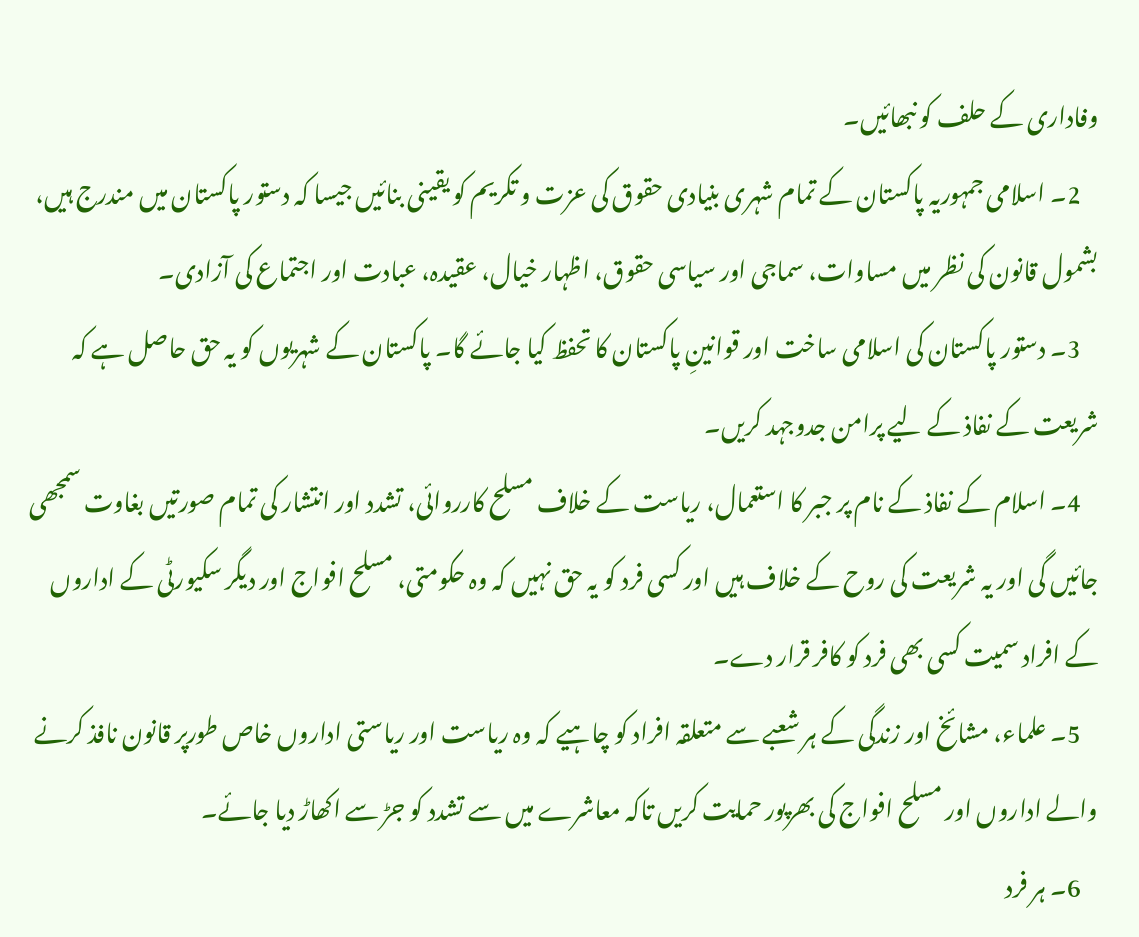وفاداری کے حلف کو نبھائیں۔
    2۔ اسلامی جمہوریہ پاکستان کے تمام شہری بنیادی حقوق کی عزت و تکریم کو یقینی بنائیں جیسا کہ دستور پاکستان میں مندرج ہیں، بشمول قانون کی نظر میں مساوات، سماجی اور سیاسی حقوق، اظہار خیال، عقیدہ، عبادت اور اجتماع کی آزادی۔
    3۔ دستور پاکستان کی اسلامی ساخت اور قوانینِ پاکستان کا تحفظ کیا جائے گا۔ پاکستان کے شہریوں کو یہ حق حاصل ہے کہ شریعت کے نفاذ کے لیے پرامن جدوجہد کریں۔
    4۔ اسلام کے نفاذ کے نام پر جبر کا استعمال، ریاست کے خلاف مسلح کارروائی، تشدد اور انتشار کی تمام صورتیں بغاوت سمجھی جائیں گی اور یہ شریعت کی روح کے خلاف ہیں اور کسی فرد کو یہ حق نہیں کہ وہ حکومتی، مسلح افواج اور دیگر سکیورٹی کے اداروں کے افراد سمیت کسی بھی فرد کو کافر قرار دے۔
    5۔ علماء، مشائخ اور زندگی کے ہر شعبے سے متعلقہ افراد کو چاہیے کہ وہ ریاست اور ریاستی اداروں خاص طورپر قانون نافذ کرنے والے اداروں اور مسلح افواج کی بھرپور حمایت کریں تاکہ معاشرے میں سے تشدد کو جڑ سے اکھاڑ دیا جائے۔
    6۔ ہر فرد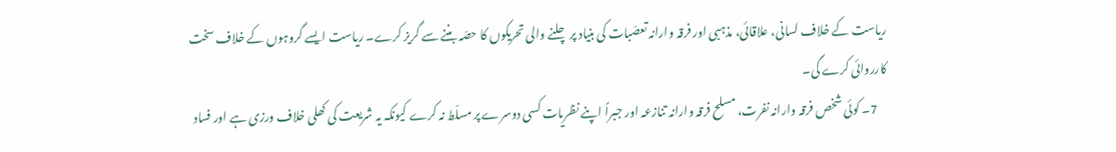ریاست کے خلاف لسانی، علاقائی، مذہبی اور فرقہ وارانہ تعصّبات کی بنیاد پر چلنے والی تحریکوں کا حصّہ بننے سے گریز کرے۔ ریاست ایسے گروہوں کے خلاف سخت کارروائی کرے گی۔
    7۔ کوئی شخص فرقہ وارانہ نفرت، مسلح فرقہ وارانہ تنازعہ اور جبراً اپنے نظریات کسی دوسرے پر مسلّط نہ کرے کیونکہ یہ شریعت کی کھلی خلاف ورزی ہے اور فساد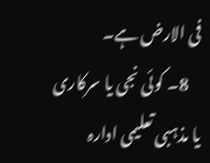فی الارض ہے۔
    8۔ کوئی نجی یا سرکاری یا مذہبی تعلیمی ادارہ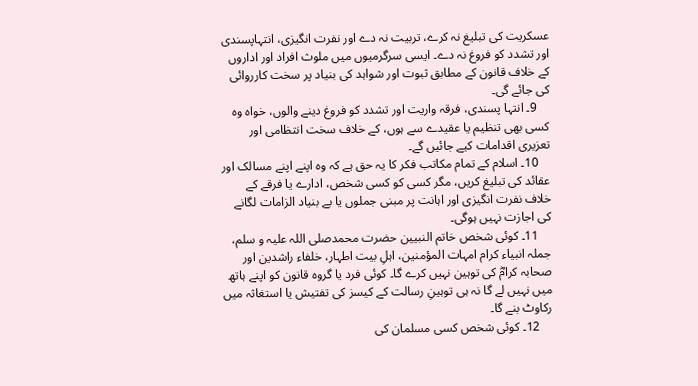عسکریت کی تبلیغ نہ کرے، تربیت نہ دے اور نفرت انگیزی، انتہاپسندی اور تشدد کو فروغ نہ دے۔ ایسی سرگرمیوں میں ملوث افراد اور اداروں کے خلاف قانون کے مطابق ثبوت اور شواہد کی بنیاد پر سخت کارروائی کی جائے گی۔
    9۔ انتہا پسندی، فرقہ واریت اور تشدد کو فروغ دینے والوں، خواہ وہ کسی بھی تنظیم یا عقیدے سے ہوں، کے خلاف سخت انتظامی اور تعزیری اقدامات کیے جائیں گے۔
    10۔ اسلام کے تمام مکاتب فکر کا یہ حق ہے کہ وہ اپنے اپنے مسالک اور عقائد کی تبلیغ کریں، مگر کسی کو کسی شخص، ادارے یا فرقے کے خلاف نفرت انگیزی اور اہانت پر مبنی جملوں یا بے بنیاد الزامات لگانے کی اجازت نہیں ہوگی۔
    11۔ کوئی شخص خاتم النبیین حضرت محمدصلی اللہ علیہ و سلم، جملہ انبیاء کرام امہات المؤمنین، اہلِ بیت اطہار، خلفاء راشدین اور صحابہ کرامؓ کی توہین نہیں کرے گا۔ کوئی فرد یا گروہ قانون کو اپنے ہاتھ میں نہیں لے گا نہ ہی توہینِ رسالت کے کیسز کی تفتیش یا استغاثہ میں رکاوٹ بنے گا۔
    12۔ کوئی شخص کسی مسلمان کی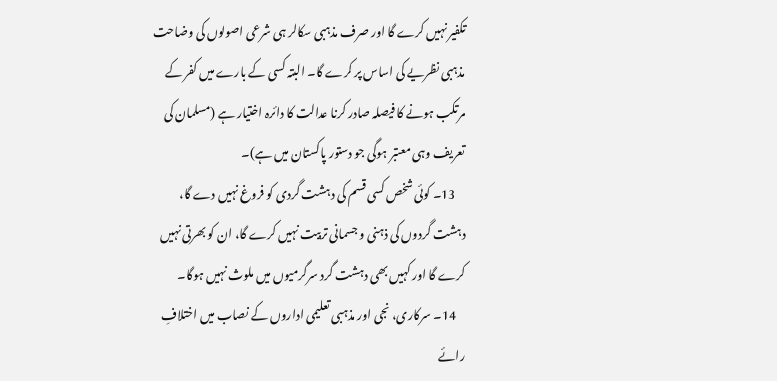تکفیر نہیں کرے گا اور صرف مذہبی سکالر ہی شرعی اصولوں کی وضاحت مذہبی نظریے کی اساس پر کرے گا۔ البتہ کسی کے بارے میں کفر کے مرتکب ہونے کا فیصلہ صادر کرنا عدالت کا دائرہ اختیار ہے (مسلمان کی تعریف وہی معتبر ہوگی جو دستور پاکستان میں ہے)۔
    13۔ کوئی شخص کسی قسم کی دہشت گردی کو فروغ نہیں دے گا، دہشت گردوں کی ذہنی و جسمانی تربیت نہیں کرے گا، ان کو بھرتی نہیں کرے گا اور کہیں بھی دہشت گرد سرگرمیوں میں ملوث نہیں ہوگا۔
    14۔ سرکاری، نجی اور مذہبی تعلیمی اداروں کے نصاب میں اختلافِ رائے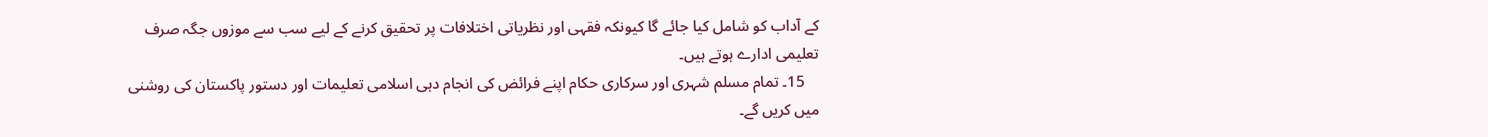کے آداب کو شامل کیا جائے گا کیونکہ فقہی اور نظریاتی اختلافات پر تحقیق کرنے کے لیے سب سے موزوں جگہ صرف تعلیمی ادارے ہوتے ہیں۔
    15۔ تمام مسلم شہری اور سرکاری حکام اپنے فرائض کی انجام دہی اسلامی تعلیمات اور دستور پاکستان کی روشنی میں کریں گے۔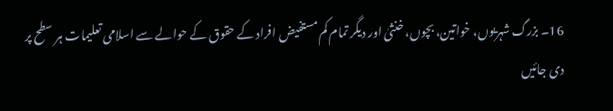16۔ بزرگ شہریوں، خواتین، بچوں، خنثیٰ اور دیگر تمام کم مستفیض افراد کے حقوق کے حوالے سے اسلامی تعلیمات ہر سطح پر دی جائیں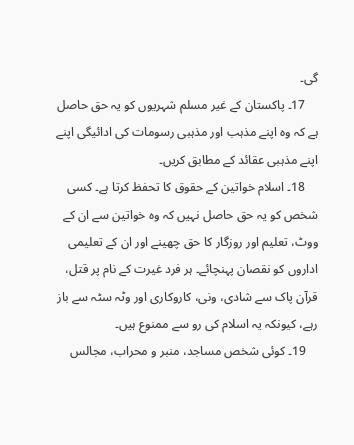گی۔
    17۔ پاکستان کے غیر مسلم شہریوں کو یہ حق حاصل ہے کہ وہ اپنے مذہب اور مذہبی رسومات کی ادائیگی اپنے اپنے مذہبی عقائد کے مطابق کریں۔
    18۔ اسلام خواتین کے حقوق کا تحفظ کرتا ہے۔ کسی شخص کو یہ حق حاصل نہیں کہ وہ خواتین سے ان کے ووٹ، تعلیم اور روزگار کا حق چھینے اور ان کے تعلیمی اداروں کو نقصان پہنچائے۔ ہر فرد غیرت کے نام پر قتل، قرآن پاک سے شادی، ونی، کاروکاری اور وٹہ سٹہ سے باز رہے، کیونکہ یہ اسلام کی رو سے ممنوع ہیں۔
    19۔ کوئی شخص مساجد، منبر و محراب، مجالس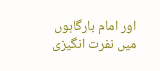اور امام بارگاہوں میں نفرت انگیزی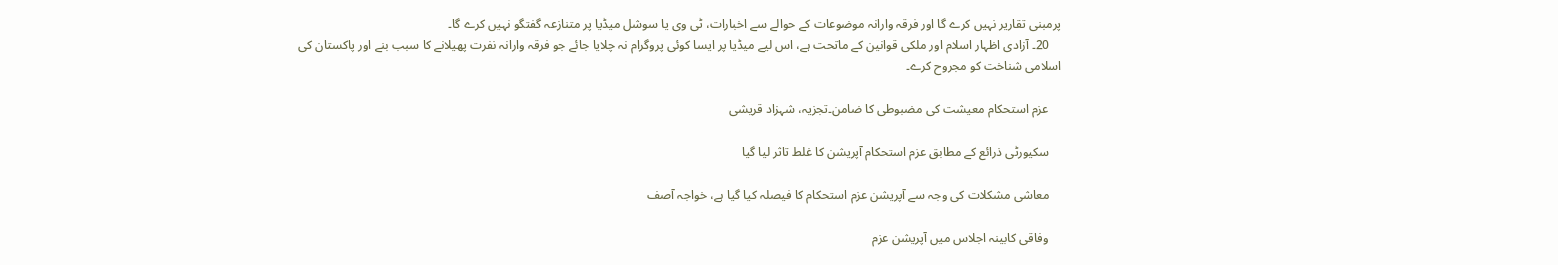پرمبنی تقاریر نہیں کرے گا اور فرقہ وارانہ موضوعات کے حوالے سے اخبارات، ٹی وی یا سوشل میڈیا پر متنازعہ گفتگو نہیں کرے گا۔
    20۔ آزادی اظہار اسلام اور ملکی قوانین کے ماتحت ہے، اس لیے میڈیا پر ایسا کوئی پروگرام نہ چلایا جائے جو فرقہ وارانہ نفرت پھیلانے کا سبب بنے اور پاکستان کی اسلامی شناخت کو مجروح کرے۔

    عزم استحکام معیشت کی مضبوطی کا ضامن۔تجزیہ، شہزاد قریشی

    سکیورٹی ذرائع کے مطابق عزم استحکام آپریشن کا غلط تاثر لیا گیا

    معاشی مشکلات کی وجہ سے آپریشن عزم استحکام کا فیصلہ کیا گیا ہے، خواجہ آصف

    وفاقی کابینہ اجلاس میں آپریشن عزم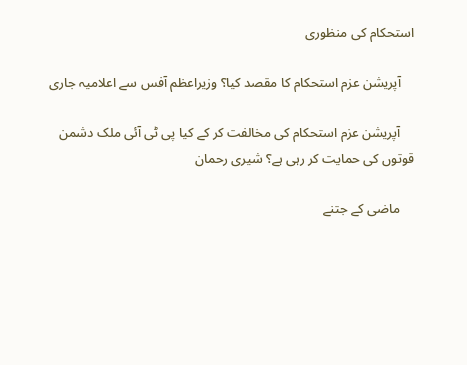استحکام کی منظوری

    آپریشن عزم استحکام کا مقصد کیا؟ وزیراعظم آفس سے اعلامیہ جاری

    آپریشن عزم استحکام کی مخالفت کر کے کیا پی ٹی آئی ملک دشمن قوتوں کی حمایت کر رہی ہے؟ شیری رحمان

    ماضی کے جتنے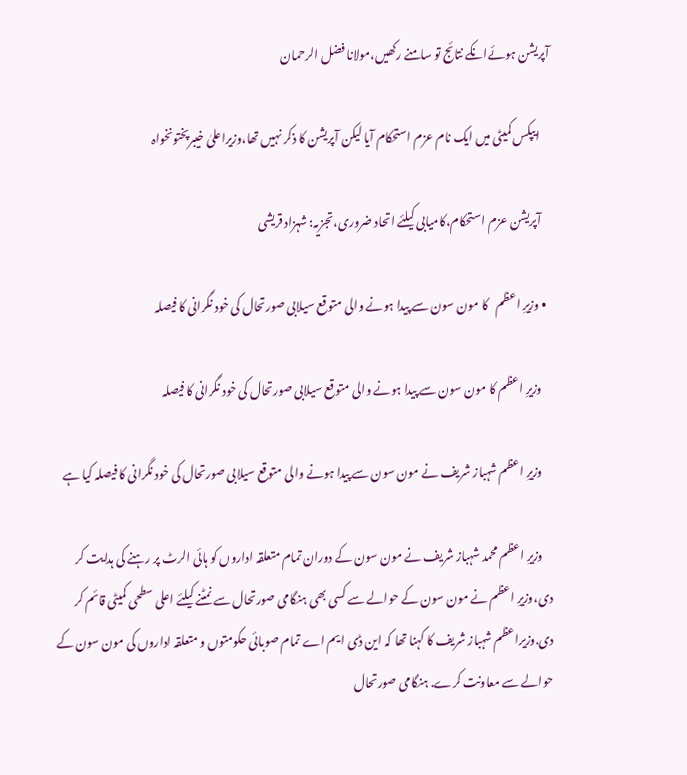آپریشن ہوئےانکے نتائج تو سامنے رکھیں،مولانا فضل الرحمان

    ایپکس کمیٹی میں ایک نام عزم استحکام آیا لیکن آپریشن کا ذکر نہیں تھا،وزیراعلیٰ خیبرپختونخواہ

    آپریشن عزم استحکام،کامیابی کیلئے اتحاد ضروری،تجزیہ: شہزاد قریشی

  • وزیرِ اعظم   کا مون سون سے پیدا ہونے والی متوقع سیلابی صورتحال کی خود نگرانی کا فیصلہ

    وزیرِ اعظم کا مون سون سے پیدا ہونے والی متوقع سیلابی صورتحال کی خود نگرانی کا فیصلہ

    وزیرِ اعظم شہباز شریف نے مون سون سے پیدا ہونے والی متوقع سیلابی صورتحال کی خود نگرانی کا فیصلہ کیا ہے

    وزیرِ اعظم محمد شہباز شریف نے مون سون کے دوران تمام متعلقہ اداروں کو ہائی الرٹ پر رہنے کی ہدایت کر دی،وزیرِ اعظم نے مون سون کے حوالے سے کسی بھی ہنگامی صورتحال سے نمٹنے کیلئے اعلی سطحی کمیٹی قائم کر دی.وزیراعظم شہباز شریف کا کہنا تھا کہ این ڈی ایم اے تمام صوبائی حکومتوں و متعلقہ اداروں کی مون سون کے حوالے سے معاونت کرے. ہنگامی صورتحال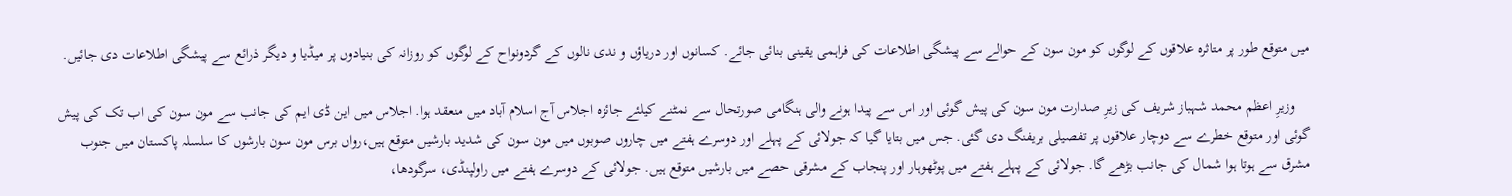میں متوقع طور پر متاثرہ علاقوں کے لوگوں کو مون سون کے حوالے سے پیشگی اطلاعات کی فراہمی یقینی بنائی جائے. کسانوں اور دریاؤں و ندی نالوں کے گردونواح کے لوگوں کو روزانہ کی بنیادوں پر میڈیا و دیگر ذرائع سے پیشگی اطلاعات دی جائیں.

    وزیرِ اعظم محمد شہباز شریف کی زیرِ صدارت مون سون کی پیش گوئی اور اس سے پیدا ہونے والی ہنگامی صورتحال سے نمٹنے کیلئے جائزہ اجلاس آج اسلام آباد میں منعقد ہوا. اجلاس میں این ڈی ایم کی جانب سے مون سون کی اب تک کی پیش گوئی اور متوقع خطرے سے دوچار علاقوں پر تفصیلی بریفنگ دی گئی. جس میں بتایا گیا کہ جولائی کے پہلے اور دوسرے ہفتے میں چاروں صوبوں میں مون سون کی شدید بارشیں متوقع ہیں،رواں برس مون سون بارشوں کا سلسلہ پاکستان میں جنوب مشرق سے ہوتا ہوا شمال کی جانب بڑھے گا. جولائی کے پہلے ہفتے میں پوٹھوہار اور پنجاب کے مشرقی حصے میں بارشیں متوقع ہیں. جولائی کے دوسرے ہفتے میں راولپنڈی، سرگودھا،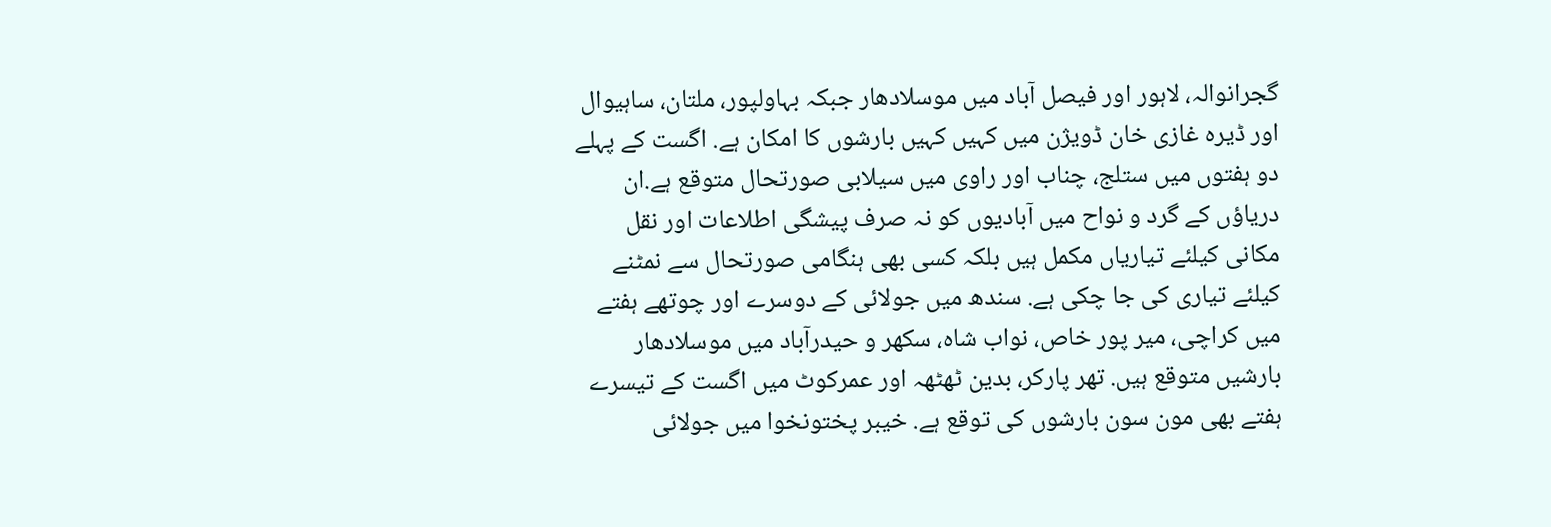گجرانوالہ، لاہور اور فیصل آباد میں موسلادھار جبکہ بہاولپور، ملتان، ساہیوال اور ڈیرہ غازی خان ڈویژن میں کہیں کہیں بارشوں کا امکان ہے. اگست کے پہلے دو ہفتوں میں ستلج، چناب اور راوی میں سیلابی صورتحال متوقع ہے.ان دریاؤں کے گرد و نواح میں آبادیوں کو نہ صرف پیشگی اطلاعات اور نقل مکانی کیلئے تیاریاں مکمل ہیں بلکہ کسی بھی ہنگامی صورتحال سے نمٹنے کیلئے تیاری کی جا چکی ہے. سندھ میں جولائی کے دوسرے اور چوتھے ہفتے میں کراچی، میر پور خاص، نواب شاہ، سکھر و حیدرآباد میں موسلادھار بارشیں متوقع ہیں. تھر پارکر، بدین ٹھٹھہ اور عمرکوٹ میں اگست کے تیسرے ہفتے بھی مون سون بارشوں کی توقع ہے. خیبر پختونخوا میں جولائی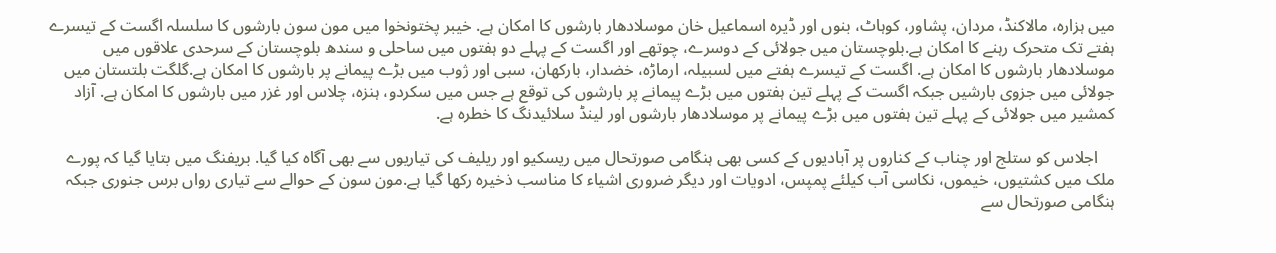میں ہزارہ، مالاکنڈ، مردان، پشاور، کوہاٹ، بنوں اور ڈیرہ اسماعیل خان موسلادھار بارشوں کا امکان ہے. خیبر پختونخوا میں مون سون بارشوں کا سلسلہ اگست کے تیسرے ہفتے تک متحرک رہنے کا امکان ہے.بلوچستان میں جولائی کے دوسرے، چوتھے اور اگست کے پہلے دو ہفتوں میں ساحلی و سندھ بلوچستان کے سرحدی علاقوں میں موسلادھار بارشوں کا امکان ہے. اگست کے تیسرے ہفتے میں لسبیلہ، ارماڑہ، خضدار، بارکھان، سبی اور ژوب میں بڑے پیمانے پر بارشوں کا امکان ہے.گلگت بلتستان میں جولائی میں جزوی بارشیں جبکہ اگست کے پہلے تین ہفتوں میں بڑے پیمانے پر بارشوں کی توقع ہے جس میں سکردو، ہنزہ، چلاس اور غزر میں بارشوں کا امکان ہے. آزاد کمشیر میں جولائی کے پہلے تین ہفتوں میں بڑے پیمانے پر موسلادھار بارشوں اور لینڈ سلائیدنگ کا خطرہ ہے.

    اجلاس کو ستلج اور چناب کے کناروں پر آبادیوں کے کسی بھی ہنگامی صورتحال میں ریسکیو اور ریلیف کی تیاریوں سے بھی آگاہ کیا گیا. بریفنگ میں بتایا گیا کہ پورے ملک میں کشتیوں، خیموں، نکاسی آب کیلئے پمپس، ادویات اور دیگر ضروری اشیاء کا مناسب ذخیرہ رکھا گیا ہے.مون سون کے حوالے سے تیاری رواں برس جنوری جبکہ ہنگامی صورتحال سے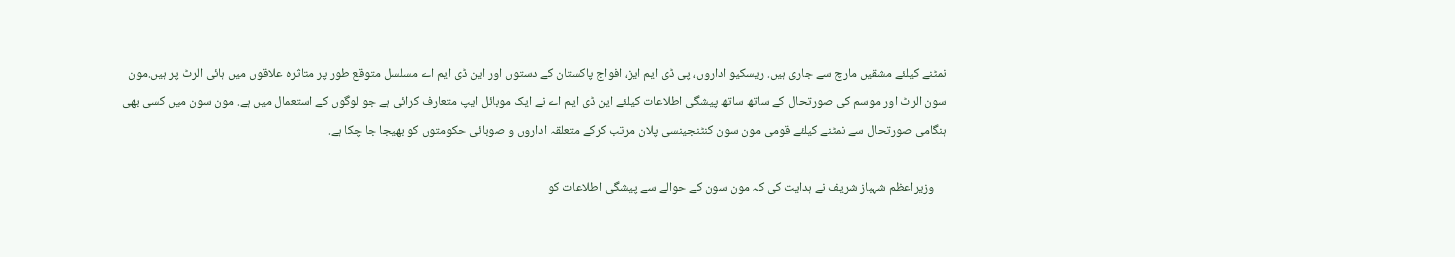نمٹنے کیلئے مشقیں مارچ سے جاری ہیں. ریسکیو اداروں، پی ڈی ایم ایز، افواج پاکستان کے دستوں اور این ڈی ایم اے مسلسل متوقع طور پر متاثرہ علاقوں میں ہائی الرٹ پر ہیں.مون سون الرٹ اور موسم کی صورتحال کے ساتھ ساتھ پیشگی اطلاعات کیلئے این ڈی ایم اے نے ایک موبائل ایپ متعارف کرائی ہے جو لوگوں کے استعمال میں ہے. مون سون میں کسی بھی ہنگامی صورتحال سے نمٹنے کیلئے قومی مون سون کنٹنجینسی پلان مرتب کرکے متعلقہ اداروں و صوبائی حکومتوں کو بھیجا جا چکا ہے.

    وزیراعظم شہباز شریف نے ہدایت کی کہ مون سون کے حوالے سے پیشگی اطلاعات کو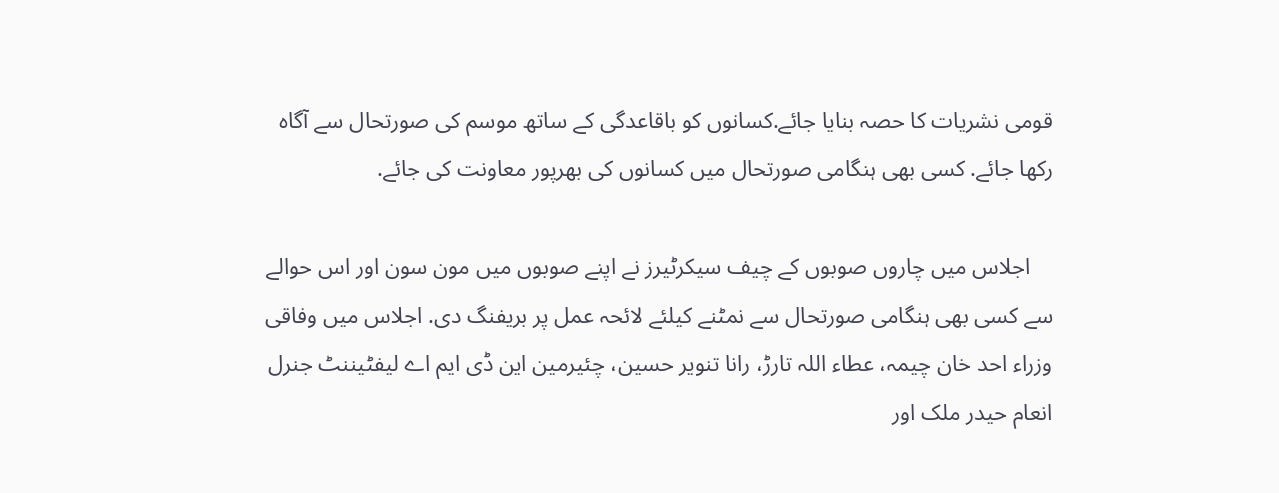قومی نشریات کا حصہ بنایا جائے.کسانوں کو باقاعدگی کے ساتھ موسم کی صورتحال سے آگاہ رکھا جائے. کسی بھی ہنگامی صورتحال میں کسانوں کی بھرپور معاونت کی جائے.

    اجلاس میں چاروں صوبوں کے چیف سیکرٹیرز نے اپنے صوبوں میں مون سون اور اس حوالے سے کسی بھی ہنگامی صورتحال سے نمٹنے کیلئے لائحہ عمل پر بریفنگ دی. اجلاس میں وفاقی وزراء احد خان چیمہ، عطاء اللہ تارڑ، رانا تنویر حسین، چئیرمین این ڈی ایم اے لیفٹیننٹ جنرل انعام حیدر ملک اور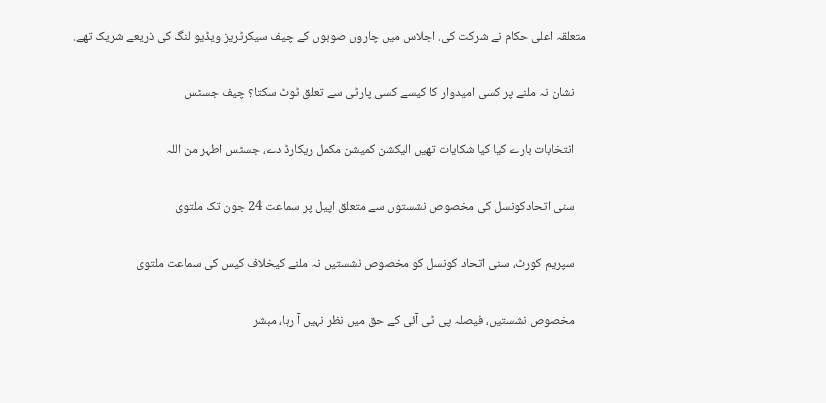متعلقہ اعلی حکام نے شرکت کی. اجلاس میں چاروں صوبوں کے چیف سیکرٹریز ویڈیو لنگ کی ذریعے شریک تھے.

    نشان نہ ملنے پر کسی امیدوار کا کیسے کسی پارٹی سے تعلق ٹوٹ سکتا؟ چیف جسٹس

    انتخابات بارے کیا کیا شکایات تھیں الیکشن کمیشن مکمل ریکارڈ دے، جسٹس اطہر من اللہ

    سنی اتحادکونسل کی مخصوص نشستوں سے متعلق اپیل پر سماعت 24 جون تک ملتوی

    سپریم کورٹ، سنی اتحاد کونسل کو مخصوص نشستیں نہ ملنے کیخلاف کیس کی سماعت ملتوی

    مخصوص نشستیں، فیصلہ پی ٹی آئی کے حق میں نظر نہیں آ رہا، مبشر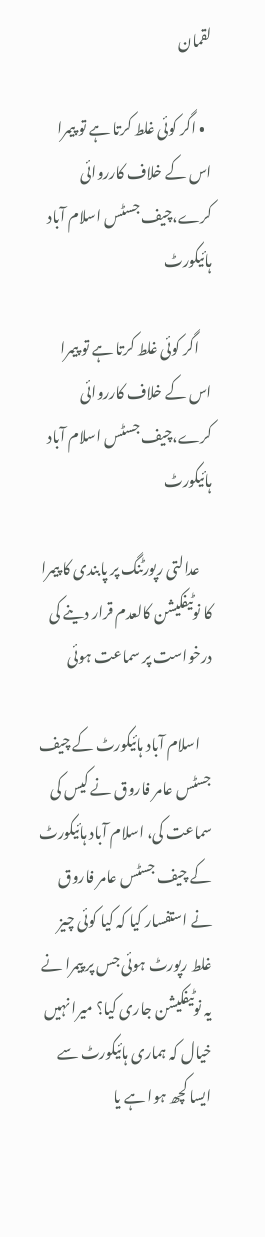لقمان

  • اگر کوئی غلط کرتا ہے تو پیمرا اس کے خلاف کارروائی کرے،چیف جسٹس اسلام آباد ہائیکورٹ

    اگر کوئی غلط کرتا ہے تو پیمرا اس کے خلاف کارروائی کرے،چیف جسٹس اسلام آباد ہائیکورٹ

    عدالتی رپورٹنگ پر پابندی کا پیمرا کا نوٹیفکیشن کالعدم قرار دینے کی درخواست پر سماعت ہوئی

    اسلام آباد ہائیکورٹ کے چیف جسٹس عامر فاروق نے کیس کی سماعت کی، اسلام آباد ہائیکورٹ کے چیف جسٹس عامر فاروق نے استفسار کیا کہ کیا کوئی چیز غلط رپورٹ ہوئی جس پر پیمرا نے یہ نوٹیفکیشن جاری کیا؟ میرا نہیں خیال کہ ہماری ہائیکورٹ سے ایسا کچھ ہوا ہے یا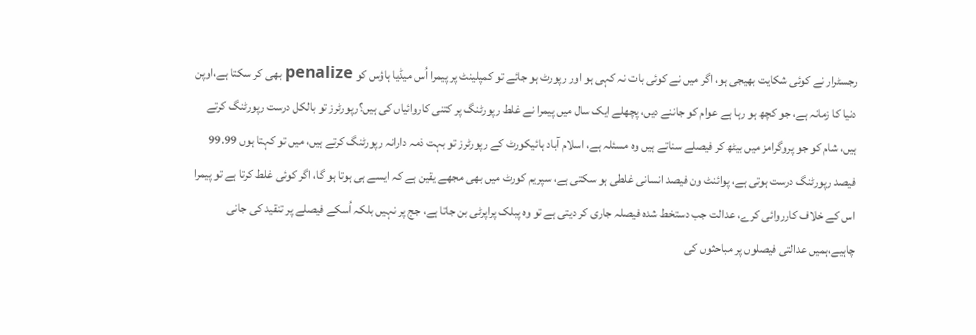رجسٹرار نے کوئی شکایت بھیجی ہو، اگر میں نے کوئی بات نہ کہی ہو اور رپورٹ ہو جائے تو کمپلینٹ پر پیمرا اُس میڈیا ہاؤس کو penalize بھی کر سکتا ہے،اوپن دنیا کا زمانہ ہے، جو کچھ ہو رہا ہے عوام کو جاننے دیں، پچھلے ایک سال میں پیمرا نے غلط رپورٹنگ پر کتنی کاروائیاں کی ہیں؟رپورٹرز تو بالکل درست رپورٹنگ کرتے ہیں، شام کو جو پروگرامز میں بیٹھ کر فیصلے سناتے ہیں وہ مسئلہ ہے، اسلام آباد ہائیکورٹ کے رپورٹرز تو بہت ذمہ دارانہ رپورٹنگ کرتے ہیں، میں تو کہتا ہوں 99.99 فیصد رپورٹنگ درست ہوتی ہے، پوائنٹ ون فیصد انسانی غلطی ہو سکتی ہے، سپریم کورٹ میں بھی مجھے یقین ہے کہ ایسے ہی ہوتا ہو گا، اگر کوئی غلط کرتا ہے تو پیمرا اس کے خلاف کارروائی کرے، عدالت جب دستخط شدہ فیصلہ جاری کر دیتی ہے تو وہ پبلک پراپرٹی بن جاتا ہے، جج پر نہیں بلکہ اُسکے فیصلے پر تنقید کی جانی چاہیے،ہمیں عدالتی فیصلوں پر مباحثوں کی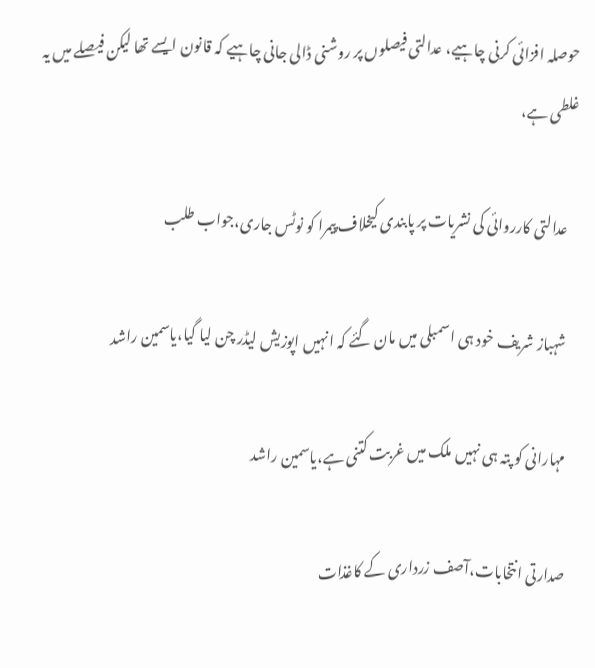حوصلہ افزائی کرنی چاہیے، عدالتی فیصلوں پر روشنی ڈالی جانی چاہیے کہ قانون ایسے تھا لیکن فیصلے میں یہ غلطی ہے،

    عدالتی کارروائی کی نشریات پر پابندی کیخلاف پیمرا کو نوٹس جاری،جواب طلب

    شہباز شریف خود ہی اسمبلی میں مان گئے کہ انہیں اپوزیش لیڈر چن لیا گیا،یاسمین راشد

    مہارانی کو پتہ ہی نہیں ملک میں غربت کتنی ہے،یاسمین راشد

    صدارتی انتخابات،آصف زرداری کے کاغذات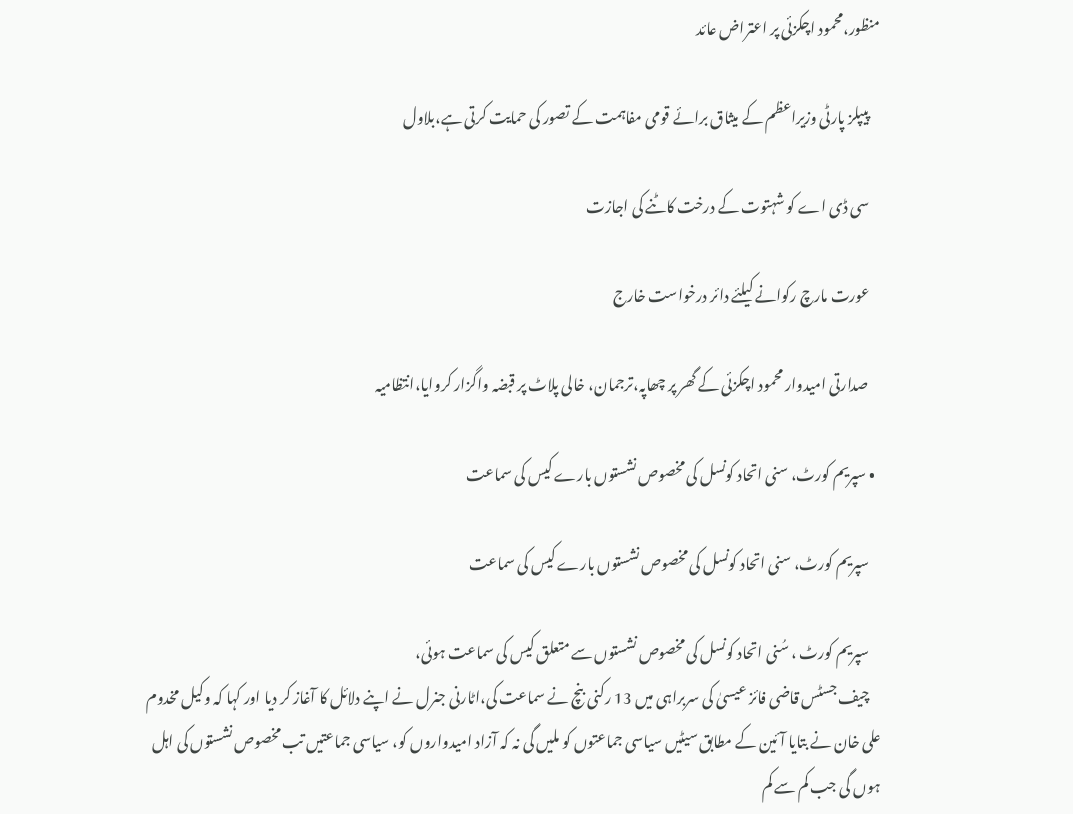منظور،محمود اچکزئی پر اعتراض عائد

    پیپلز پارٹی وزیراعظم کے میثاق برائے قومی مفاہمت کے تصور کی حمایت کرتی ہے،بلاول

    سی ڈی اے کو شہتوت کے درخت کاٹنے کی اجازت

    عورت مارچ رکوانے کیلئے دائر درخواست خارج

    صدارتی امیدوار محمود اچکزئی کے گھر پر چھاپہ،ترجمان، خالی پلاٹ پر قبضہ واگزار کروایا،انتظامیہ

  • سپریم کورٹ، سنی اتحاد کونسل کی مخصوص نشستوں بارے کیس کی سماعت

    سپریم کورٹ، سنی اتحاد کونسل کی مخصوص نشستوں بارے کیس کی سماعت

    سپریم کورٹ ، سُنی اتحاد کونسل کی مخصوص نشستوں سے متعلق کیس کی سماعت ہوئی،
    چیف جسٹس قاضی فائز عیسیٰ کی سربراہی میں 13 رکنی بنچ نے سماعت کی،اٹارنی جنرل نے اپنے دلائل کا آغاز کر دیا اور کہا کہ وکیل مخدوم علی خان نے بتایا آئین کے مطابق سیٹیں سیاسی جماعتوں کو ملیں گی نہ کہ آزاد امیدواروں کو، سیاسی جماعتیں تب مخصوص نشستوں کی اہل ہوں گی جب کم سے کم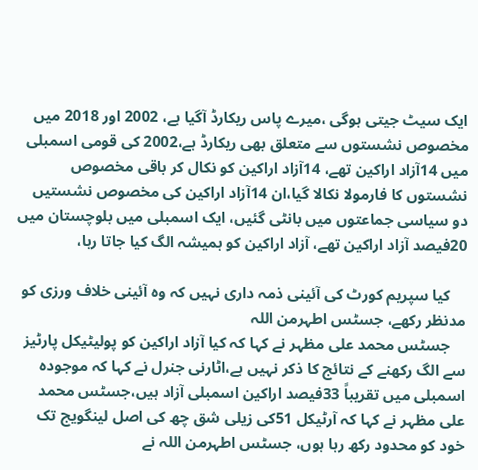ایک سیٹ جیتی ہوگی ،میرے پاس ریکارڈ آگیا ہے، 2002 اور 2018 میں مخصوص نشستوں سے متعلق بھی ریکارڈ ہے،2002 کی قومی اسمبلی میں 14آزاد اراکین تھے، 14آزاد اراکین کو نکال کر باقی مخصوص نشستوں کا فارمولا نکالا گیا،ان 14آزاد اراکین کی مخصوص نشستیں دو سیاسی جماعتوں میں بانٹی گئیں، ایک اسمبلی میں بلوچستان میں 20فیصد آزاد اراکین تھے، آزاد اراکین کو ہمیشہ الگ کیا جاتا رہا،

    کیا سپریم کورٹ کی آئینی ذمہ داری نہیں کہ وہ آئینی خلاف ورزی کو مدنظر رکھے، جسٹس اطہرمن اللہ
    جسٹس محمد علی مظہر نے کہا کہ کیا آزاد اراکین کو پولیٹیکل پارٹیز سے الگ رکھنے کے نتائج کا ذکر نہیں ہے،اٹارنی جنرل نے کہا کہ موجودہ اسمبلی میں تقریباً 33فیصد اراکین اسمبلی آزاد ہیں،جسٹس محمد علی مظہر نے کہا کہ آرٹیکل 51کی زیلی شق چھ کی اصل لینگویج تک خود کو محدود رکھ رہا ہوں، جسٹس اطہرمن اللہ نے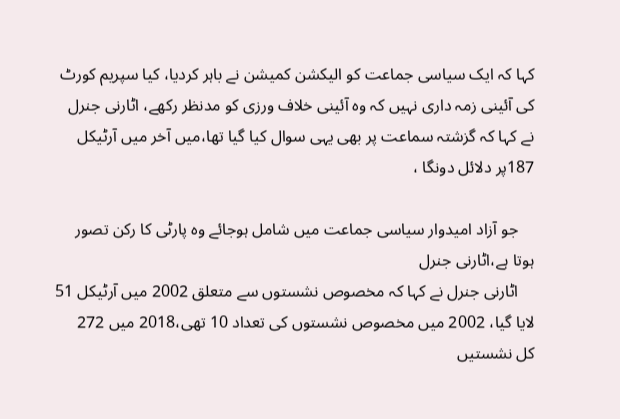کہا کہ ایک سیاسی جماعت کو الیکشن کمیشن نے باہر کردیا، کیا سپریم کورٹ کی آئینی زمہ داری نہیں کہ وہ آئینی خلاف ورزی کو مدنظر رکھے، اٹارنی جنرل نے کہا کہ گزشتہ سماعت پر بھی یہی سوال کیا گیا تھا،میں آخر میں آرٹیکل 187پر دلائل دونگا ،

    جو آزاد امیدوار سیاسی جماعت میں شامل ہوجائے وہ پارٹی کا رکن تصور ہوتا ہے،اٹارنی جنرل
    اٹارنی جنرل نے کہا کہ مخصوص نشستوں سے متعلق 2002 میں آرٹیکل 51 لایا گیا، 2002 میں مخصوص نشستوں کی تعداد 10 تھی،2018 میں 272 کل نشستیں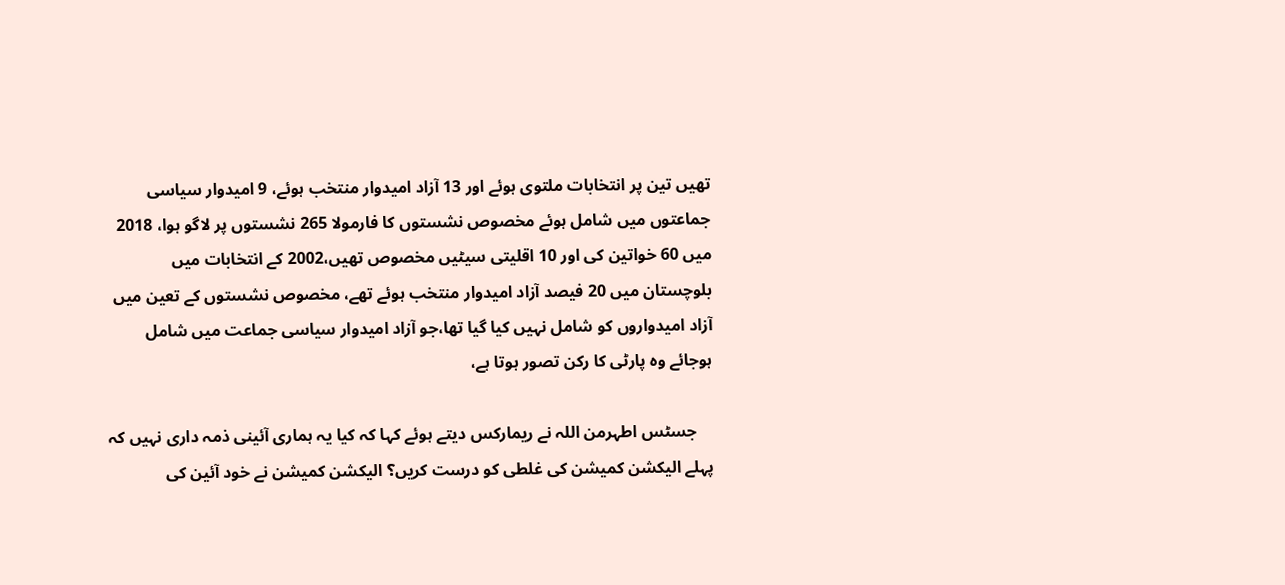تھیں تین پر انتخابات ملتوی ہوئے اور 13 آزاد امیدوار منتخب ہوئے، 9 امیدوار سیاسی جماعتوں میں شامل ہوئے مخصوص نشستوں کا فارمولا 265 نشستوں پر لاگو ہوا، 2018 میں 60 خواتین کی اور 10 اقلیتی سیٹیں مخصوص تھیں،2002 کے انتخابات میں بلوچستان میں 20 فیصد آزاد امیدوار منتخب ہوئے تھے، مخصوص نشستوں کے تعین میں آزاد امیدواروں کو شامل نہیں کیا گیا تھا،جو آزاد امیدوار سیاسی جماعت میں شامل ہوجائے وہ پارٹی کا رکن تصور ہوتا ہے،

    جسٹس اطہرمن اللہ نے ریمارکس دیتے ہوئے کہا کہ کیا یہ ہماری آئینی ذمہ داری نہیں کہ پہلے الیکشن کمیشن کی غلطی کو درست کریں؟ الیکشن کمیشن نے خود آئین کی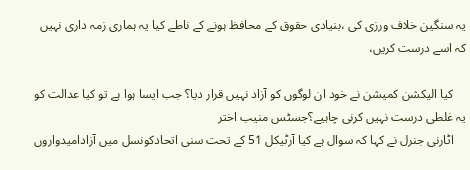یہ سنگین خلاف ورزی کی ،بنیادی حقوق کے محافظ ہونے کے ناطے کیا یہ ہماری زمہ داری نہیں کہ اسے درست کریں،

    کیا الیکشن کمیشن نے خود ان لوگوں کو آزاد نہیں قرار دیا؟ جب ایسا ہوا ہے تو کیا عدالت کو یہ غلطی درست نہیں کرنی چاہیے؟جسٹس منیب اختر
    اٹارنی جنرل نے کہا کہ سوال ہے کیا آرٹیکل 51 کے تحت سنی اتحادکونسل میں آزادامیدواروں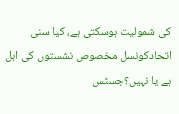کی شمولیت ہوسکتی ہے، کیا سنی اتحادکونسل مخصوص نشستوں کی اہل ہے یا نہیں؟جسٹس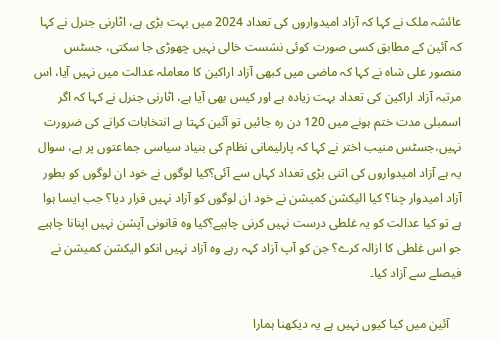عائشہ ملک نے کہا کہ آزاد امیدواروں کی تعداد 2024 میں بہت بڑی ہے، اٹارنی جنرل نے کہا کہ آئین کے مطابق کسی صورت کوئی نشست خالی نہیں چھوڑی جا سکتی، جسٹس منصور علی شاہ نے کہا کہ ماضی میں کبھی آزاد اراکین کا معاملہ عدالت میں نہیں آیا، اس مرتبہ آزاد اراکین کی تعداد بہت زیادہ ہے اور کیس بھی آیا ہے، اٹارنی جنرل نے کہا کہ اگر اسمبلی مدت ختم ہونے میں 120 دن رہ جائیں تو آئین کہتا ہے انتخابات کرانے کی ضرورت نہیں،جسٹس منیب اختر نے کہا کہ پارلیمانی نظام کی بنیاد سیاسی جماعتوں پر ہے، سوال یہ ہے آزاد امیدواروں کی اتنی بڑی تعداد کہاں سے آئی؟کیا لوگوں نے خود ان لوگوں کو بطور آزاد امیدوار چنا؟ کیا الیکشن کمیشن نے خود ان لوگوں کو آزاد نہیں قرار دیا؟ جب ایسا ہوا ہے تو کیا عدالت کو یہ غلطی درست نہیں کرنی چاہیے؟کیا وہ قانونی آپشن نہیں اپنانا چاہیے جو اس غلطی کا ازالہ کرے؟ جن کو آپ آزاد کہہ رہے وہ آزاد نہیں انکو الیکشن کمیشن نے فیصلے سے آزاد کیا۔

    آئین میں کیا کیوں نہیں ہے یہ دیکھنا ہمارا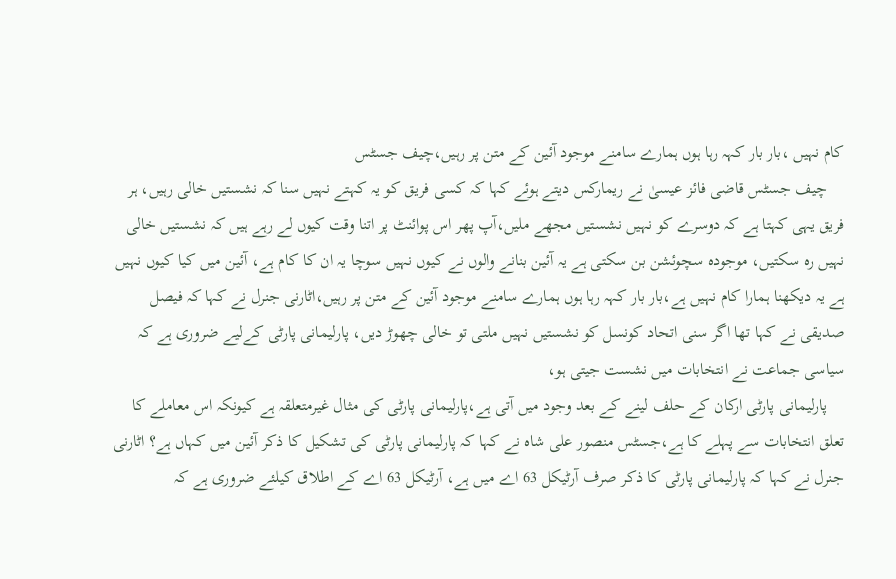کام نہیں ،بار بار کہہ رہا ہوں ہمارے سامنے موجود آئین کے متن پر رہیں،چیف جسٹس
    چیف جسٹس قاضی فائز عیسیٰ نے ریمارکس دیتے ہوئے کہا کہ کسی فریق کو یہ کہتے نہیں سنا کہ نشستیں خالی رہیں، ہر فریق یہی کہتا ہے کہ دوسرے کو نہیں نشستیں مجھے ملیں،آپ پھر اس پوائنٹ پر اتنا وقت کیوں لے رہے ہیں کہ نشستیں خالی نہیں رہ سکتیں، موجودہ سچوئشن بن سکتی ہے یہ آئین بنانے والوں نے کیوں نہیں سوچا یہ ان کا کام ہے، آئین میں کیا کیوں نہیں ہے یہ دیکھنا ہمارا کام نہیں ہے،بار بار کہہ رہا ہوں ہمارے سامنے موجود آئین کے متن پر رہیں،اٹارنی جنرل نے کہا کہ فیصل صدیقی نے کہا تھا اگر سنی اتحاد کونسل کو نشستیں نہیں ملتی تو خالی چھوڑ دیں، پارلیمانی پارٹی کےلیے ضروری ہے کہ سیاسی جماعت نے انتخابات میں نشست جیتی ہو،
    پارلیمانی پارٹی ارکان کے حلف لینے کے بعد وجود میں آتی ہے،پارلیمانی پارٹی کی مثال غیرمتعلقہ ہے کیونکہ اس معاملے کا تعلق انتخابات سے پہلے کا ہے،جسٹس منصور علی شاہ نے کہا کہ پارلیمانی پارٹی کی تشکیل کا ذکر آئین میں کہاں ہے؟ اٹارنی جنرل نے کہا کہ پارلیمانی پارٹی کا ذکر صرف آرٹیکل 63 اے میں ہے، آرٹیکل 63 اے کے اطلاق کیلئے ضروری ہے کہ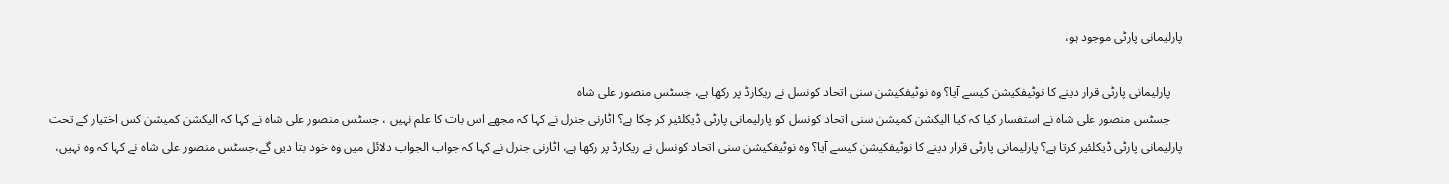پارلیمانی پارٹی موجود ہو،

    پارلیمانی پارٹی قرار دینے کا نوٹیفکیشن کیسے آیا؟ وہ نوٹیفکیشن سنی اتحاد کونسل نے ریکارڈ پر رکھا ہے، جسٹس منصور علی شاہ
    جسٹس منصور علی شاہ نے استفسار کیا کہ کیا الیکشن کمیشن سنی اتحاد کونسل کو پارلیمانی پارٹی ڈیکلئیر کر چکا ہے؟ اٹارنی جنرل نے کہا کہ مجھے اس بات کا علم نہیں ، جسٹس منصور علی شاہ نے کہا کہ الیکشن کمیشن کس اختیار کے تحت پارلیمانی پارٹی ڈیکلئیر کرتا ہے؟ پارلیمانی پارٹی قرار دینے کا نوٹیفکیشن کیسے آیا؟ وہ نوٹیفکیشن سنی اتحاد کونسل نے ریکارڈ پر رکھا ہے، اٹارنی جنرل نے کہا کہ جواب الجواب دلائل میں وہ خود بتا دیں گے،جسٹس منصور علی شاہ نے کہا کہ وہ نہیں،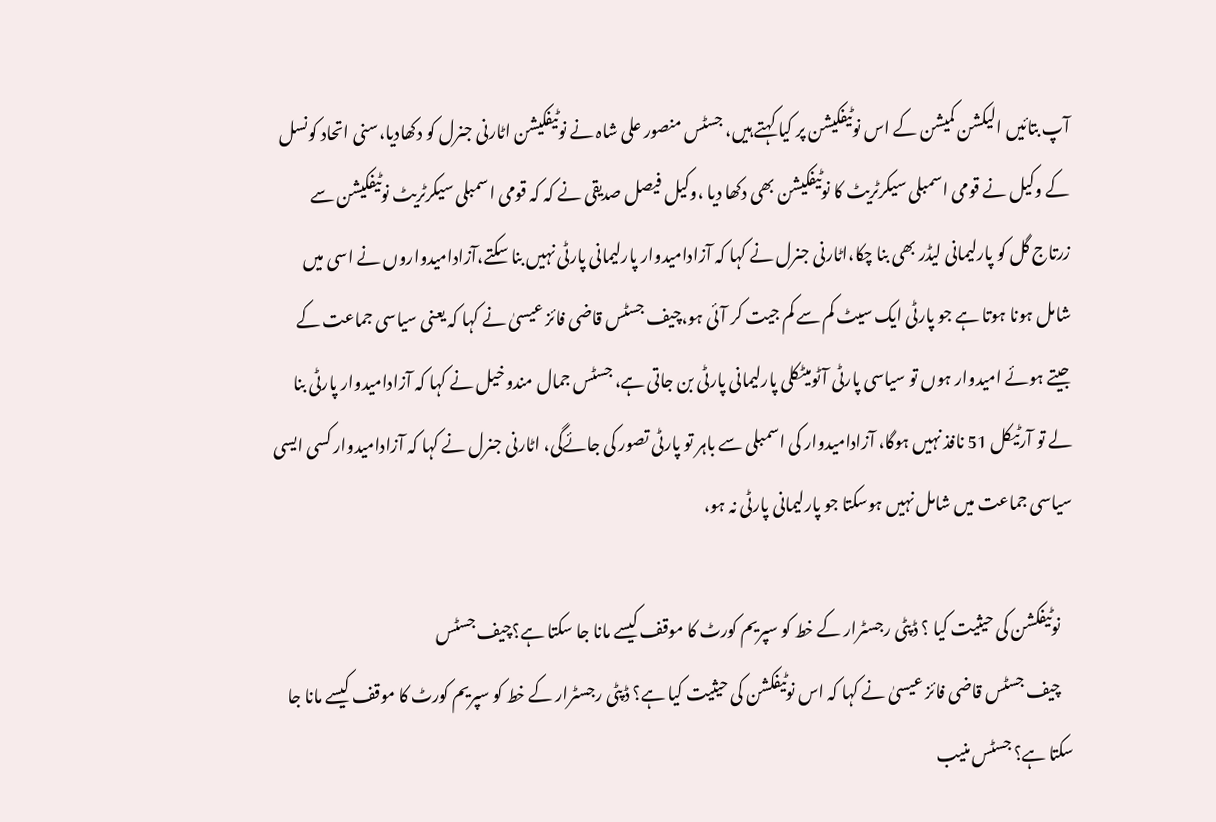آپ بتائیں الیکشن کمیشن کے اس نوٹیفکیشن پر کیا کہتے ہیں، جسٹس منصور علی شاہ نے نوٹیفکیشن اٹارنی جنرل کو دکھادیا،سنی اتحاد کونسل کے وکیل نے قومی اسمبلی سیکرٹریٹ کا نوٹیفکیشن بھی دکھا دیا ،وکیل فیصل صدیقی نے کہ کہ قومی اسمبلی سیکرٹریٹ نوٹیفکیشن سے زرتاج گل کو پارلیمانی لیڈر بھی بنا چکا،اٹارنی جنرل نے کہا کہ آزادامیدوار پارلیمانی پارٹی نہیں بنا سکتے،آزادامیدواروں نے اسی میں شامل ہونا ہوتا ہے جو پارٹی ایک سیٹ کم سے کم جیت کر آئی ہو،چیف جسٹس قاضی فائز عیسیٰ نے کہا کہ یعنی سیاسی جماعت کے جیتے ہوئے امیدوار ہوں تو سیاسی پارٹی آٹومیٹکلی پارلیمانی پارٹی بن جاتی ہے، جسٹس جمال مندوخیل نے کہا کہ آزادامیدوار پارٹی بنا لے تو آرٹیکل 51 نافذ نہیں ہوگا، آزادامیدوار کی اسمبلی سے باہر تو پارٹی تصور کی جائےگی، اٹارنی جنرل نے کہا کہ آزادامیدوار کسی ایسی سیاسی جماعت میں شامل نہیں ہوسکتا جو پارلیمانی پارٹی نہ ہو،

    نوٹیفکشن کی حیثیت کیا ؟ ڈپٹی رجسٹرار کے خط کو سپریم کورٹ کا موقف کیسے مانا جا سکتا ہے؟چیف جسٹس
    چیف جسٹس قاضی فائز عیسیٰ نے کہا کہ اس نوٹیفکشن کی حیثیت کیا ہے؟ ڈپٹی رجسٹرار کے خط کو سپریم کورٹ کا موقف کیسے مانا جا سکتا ہے؟ جسٹس منیب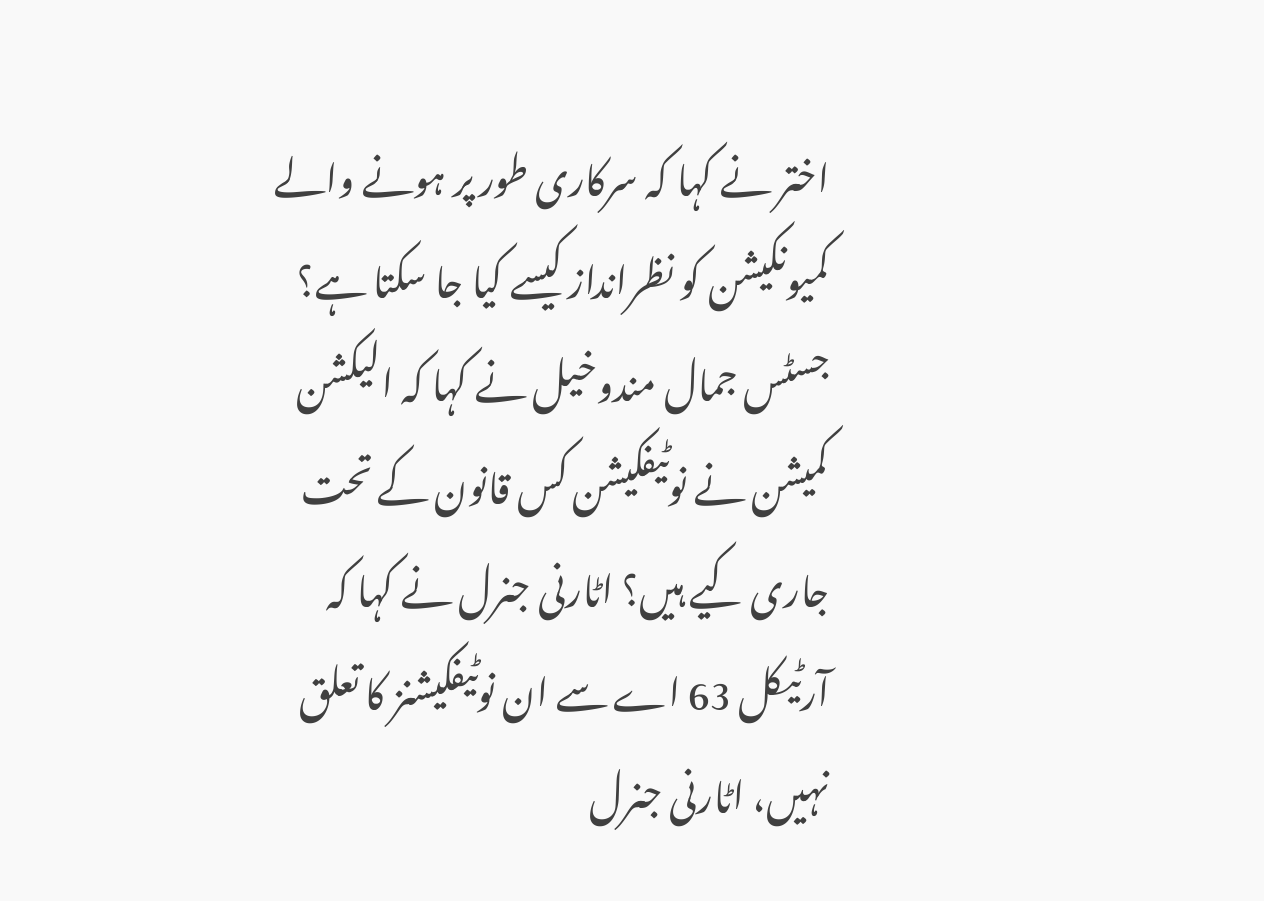اختر نے کہا کہ سرکاری طور پر ہونے والے کمیونکیشن کو نظرانداز کیسے کیا جا سکتا ہے؟ جسٹس جمال مندوخیل نے کہا کہ الیکشن کمیشن نے نوٹیفکیشن کس قانون کے تحت جاری کیے ہیں؟ اٹارنی جنرل نے کہا کہ آرٹیکل 63 اے سے ان نوٹیفکیشنز کا تعلق نہیں، اٹارنی جنرل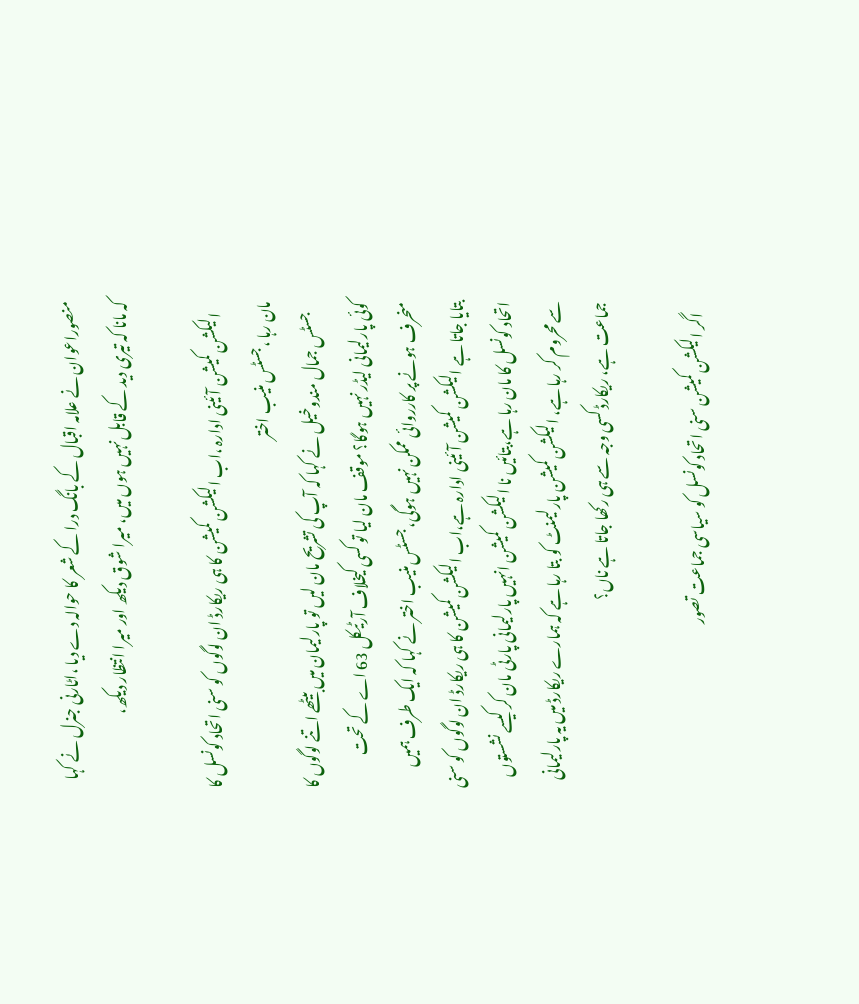منصوراعوان نے علامہ اقبال کے بانگ درا کے شعر کا حوالہ دے دیا ،اٹارنی جنرل نے کہا کہ مانا کہ تیری دید کے قابل نہیں ہوں میں، میرا شوق دیکھ اور میرا انتظار دیکھ،

    الیکشن کمیشن آئینی ادارہ ،اب الیکشن کمیشن کا ہی ریکارڈ ان لوگوں کو سنی اتحاد کونسل کا مان رہا ،جسٹس منیب اختر
    جسٹس جمال مندوخیل نے کہا کہ آپ کی تشریح مان لیں تو پارلیمان میں بیٹھے اتنے لوگوں کا کوئی پارلیمانی لیڈر نہیں ہوگا؟ موقف مان لیا تو کسی کیخلاف آرٹیکل 63 اے کے تحت منحرف ہونے پر کارروائی ممکن نہیں ہوگی، جسٹس منیب اختر نے کہا کہ ایک طرف ہمیں بتایا جاتا ہے الیکشن کمیشن آئینی ادارہ ہے،اب الیکشن کمیشن کا ہی ریکارڈ ان لوگوں کو سنی اتحاد کونسل کا مان رہا ہے،بتائیں نا الیکشن کمیشن انہیں پارلیمانی پارٹی مان کر کیسے نشستوں سے محروم کر رہا ہے، الیکشن کمیشن پارلیمنٹ کو بتا رہا ہے کہ ہمارے ریکارڈ میں یہ پارلیمانی جماعت ہے، ریکارڈ کسی وجہ سے ہی رکھا جاتا ہے ناں؟

    اگر الیکشن کمیشن سنی اتحاد کونسل کو سیاسی جماعت تصور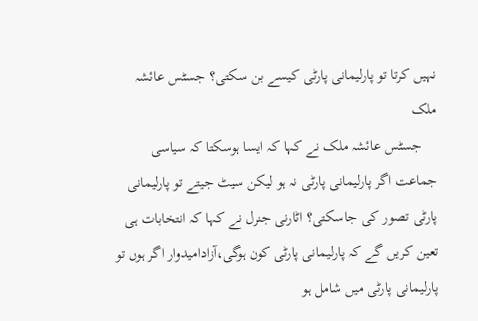نہیں کرتا تو پارلیمانی پارٹی کیسے بن سکتی؟ جسٹس عائشہ ملک
    جسٹس عائشہ ملک نے کہا کہ ایسا ہوسکتا کہ سیاسی جماعت اگر پارلیمانی پارٹی نہ ہو لیکن سیٹ جیتے تو پارلیمانی پارٹی تصور کی جاسکتی؟ اٹارنی جنرل نے کہا کہ انتخابات ہی تعین کریں گے کہ پارلیمانی پارٹی کون ہوگی،آزادامیدوار اگر ہوں تو پارلیمانی پارٹی میں شامل ہو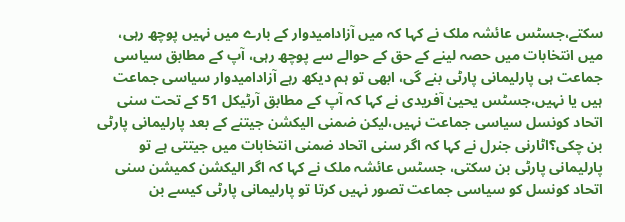سکتے،جسٹس عائشہ ملک نے کہا کہ میں آزادامیدوار کے بارے میں نہیں پوچھ رہی، میں انتخابات میں حصہ لینے کے حق کے حوالے سے پوچھ رہی، آپ کے مطابق سیاسی جماعت ہی پارلیمانی پارٹی بنے گی، ابھی تو ہم دیکھ رہے آزادامیدوار سیاسی جماعت ہیں یا نہیں،جسٹس یحییٰ آفریدی نے کہا کہ آپ کے مطابق آرٹیکل 51 کے تحت سنی اتحاد کونسل سیاسی جماعت نہیں،لیکن ضمنی الیکشن جیتنے کے بعد پارلیمانی پارٹی بن چکی؟اٹارنی جنرل نے کہا کہ اگر سنی اتحاد ضمنی انتخابات میں جیتتی ہے تو پارلیمانی پارٹی بن سکتی، جسٹس عائشہ ملک نے کہا کہ اگر الیکشن کمیشن سنی اتحاد کونسل کو سیاسی جماعت تصور نہیں کرتا تو پارلیمانی پارٹی کیسے بن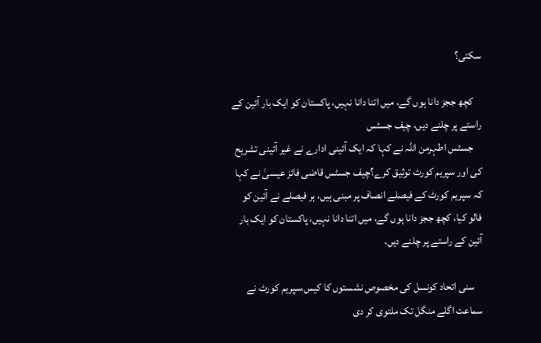سکتی؟

    کچھ ججز دانا ہوں گے، میں اتنا دانا نہیں، پاکستان کو ایک بار آئین کے راستے پر چلنے دیں، چیف جسٹس
    جسٹس اطہرمن اللہ نے کہا کہ ایک آئینی ادارے نے غیر آئینی تشریح کی اور سپریم کورٹ توثیق کرے؟چیف جسٹس قاضی فائز عیسیٰ نے کہا کہ سپریم کورٹ کے فیصلے انصاف پر مبنی ہیں، ہر فیصلے نے آئین کو فالو کیا، کچھ ججز دانا ہوں گے، میں اتنا دانا نہیں، پاکستان کو ایک بار آئین کے راستے پر چلنے دیں،

    سنی اتحاد کونسل کی مخصوص نشستوں کا کیس،سپریم کورٹ نے سماعت اگلے منگل تک ملتوی کر دی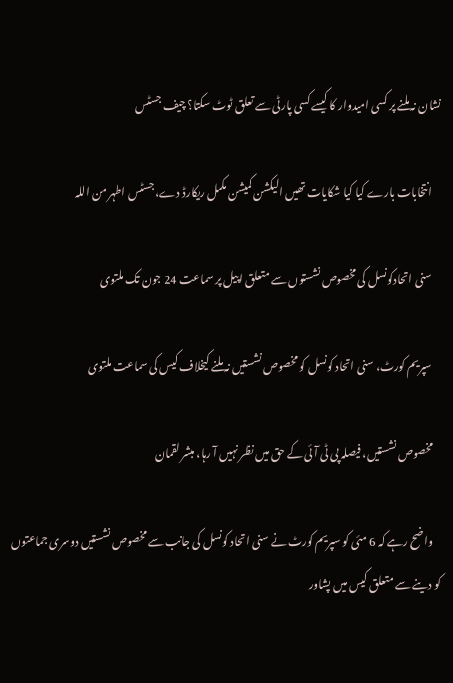نشان نہ ملنے پر کسی امیدوار کا کیسے کسی پارٹی سے تعلق ٹوٹ سکتا؟ چیف جسٹس

    انتخابات بارے کیا کیا شکایات تھیں الیکشن کمیشن مکمل ریکارڈ دے، جسٹس اطہر من اللہ

    سنی اتحادکونسل کی مخصوص نشستوں سے متعلق اپیل پر سماعت 24 جون تک ملتوی

    سپریم کورٹ، سنی اتحاد کونسل کو مخصوص نشستیں نہ ملنے کیخلاف کیس کی سماعت ملتوی

    مخصوص نشستیں، فیصلہ پی ٹی آئی کے حق میں نظر نہیں آ رہا، مبشر لقمان

    واضح رہے کہ 6 مئی کو سپریم کورٹ نے سنی اتحاد کونسل کی جانب سے مخصوص نشستیں دوسری جماعتوں کو دینے سے متعلق کیس میں پشاور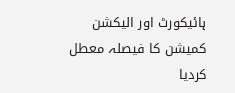ہائیکورٹ اور الیکشن کمیشن کا فیصلہ معطل کردیا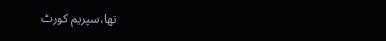تھا،سپریم کورٹ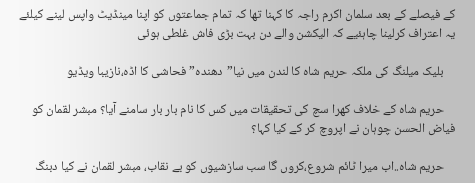کے فیصلے کے بعد سلمان اکرم راجہ کا کہنا تھا کہ تمام جماعتوں کو اپنا مینڈیٹ واپس لینے کیلئے یہ اعتراف کرلینا چاہئیے کہ الیکشن والے دن بہت بڑی فاش غلطی ہوئی

    بلیک میلنگ کی ملکہ حریم شاہ کا لندن میں نیا”دھندہ”فحاشی کا اڈہ،نازیبا ویڈیو

    حریم شاہ کے خلاف کھرا سچ کی تحقیقات میں کس کا نام بار بار سامنے آیا؟ مبشر لقمان کو فیاض الحسن چوہان نے اپروچ کر کے کیا کہا؟

    حریم شاہ..اب میرا ٹائم شروع،کروں گا سب سازشیوں کو بے نقاب، مبشر لقمان نے کیا دبنگ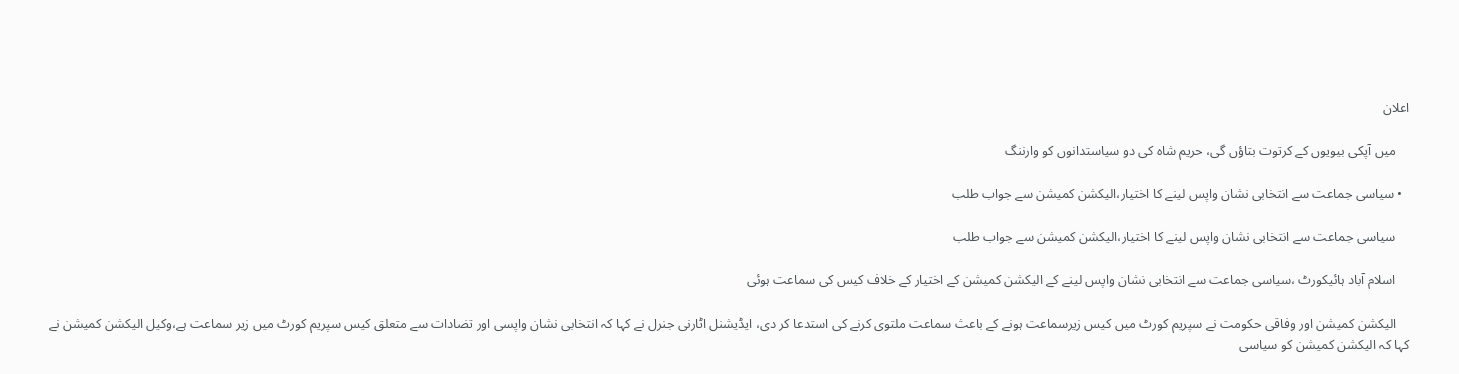اعلان

    میں آپکی بیویوں کے کرتوت بتاؤں گی، حریم شاہ کی دو سیاستدانوں کو وارننگ

  • سیاسی جماعت سے انتخابی نشان واپس لینے کا اختیار،الیکشن کمیشن سے جواب طلب

    سیاسی جماعت سے انتخابی نشان واپس لینے کا اختیار،الیکشن کمیشن سے جواب طلب

    اسلام آباد ہائیکورٹ ،سیاسی جماعت سے انتخابی نشان واپس لینے کے الیکشن کمیشن کے اختیار کے خلاف کیس کی سماعت ہوئی

    الیکشن کمیشن اور وفاقی حکومت نے سپریم کورٹ میں کیس زیرسماعت ہونے کے باعث سماعت ملتوی کرنے کی استدعا کر دی، ایڈیشنل اٹارنی جنرل نے کہا کہ انتخابی نشان واپسی اور تضادات سے متعلق کیس سپریم کورٹ میں زیر سماعت ہے،وکیل الیکشن کمیشن نے کہا کہ الیکشن کمیشن کو سیاسی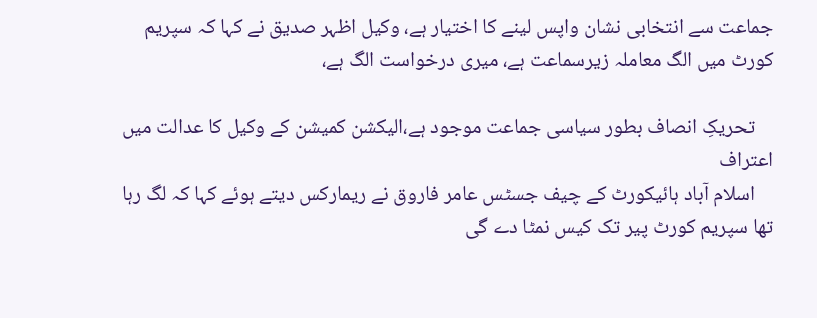جماعت سے انتخابی نشان واپس لینے کا اختیار ہے، وکیل اظہر صدیق نے کہا کہ سپریم کورٹ میں الگ معاملہ زیرسماعت ہے، میری درخواست الگ ہے،

    تحریکِ انصاف بطور سیاسی جماعت موجود ہے،الیکشن کمیشن کے وکیل کا عدالت میں اعتراف
    اسلام آباد ہائیکورٹ کے چیف جسٹس عامر فاروق نے ریمارکس دیتے ہوئے کہا کہ لگ رہا تھا سپریم کورٹ پیر تک کیس نمٹا دے گی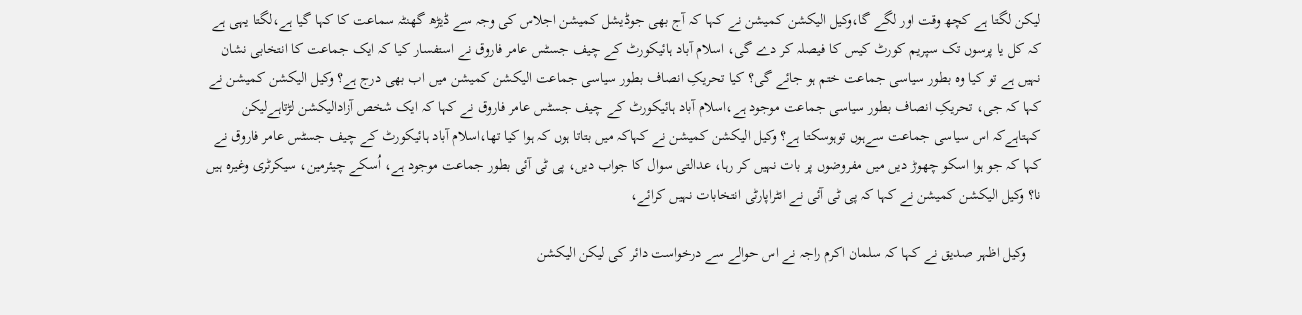لیکن لگتا ہے کچھ وقت اور لگے گا،وکیل الیکشن کمیشن نے کہا کہ آج بھی جوڈیشل کمیشن اجلاس کی وجہ سے ڈیڑھ گھنٹہ سماعت کا کہا گیا ہے،لگتا یہی ہے کہ کل یا پرسوں تک سپریم کورٹ کیس کا فیصلہ کر دے گی، اسلام آباد ہائیکورٹ کے چیف جسٹس عامر فاروق نے استفسار کیا کہ ایک جماعت کا انتخابی نشان نہیں ہے تو کیا وہ بطور سیاسی جماعت ختم ہو جائے گی؟ کیا تحریکِ انصاف بطور سیاسی جماعت الیکشن کمیشن میں اب بھی درج ہے؟ وکیل الیکشن کمیشن نے کہا کہ جی، تحریکِ انصاف بطور سیاسی جماعت موجود ہے،اسلام آباد ہائیکورٹ کے چیف جسٹس عامر فاروق نے کہا کہ ایک شخص آزادالیکشن لڑتاہےلیکن کہتاہےکہ اس سیاسی جماعت سےہوں توہوسکتا ہے؟ وکیل الیکشن کمیشن نے کہاکہ میں بتاتا ہوں کہ ہوا کیا تھا،اسلام آباد ہائیکورٹ کے چیف جسٹس عامر فاروق نے کہا کہ جو ہوا اسکو چھوڑ دیں میں مفروضوں پر بات نہیں کر رہا، عدالتی سوال کا جواب دیں، پی ٹی آئی بطور جماعت موجود ہے، اُسکے چیئرمین، سیکرٹری وغیرہ ہیں نا؟ وکیل الیکشن کمیشن نے کہا کہ پی ٹی آئی نے انٹراپارٹی انتخابات نہیں کرائے،

    وکیل اظہر صدیق نے کہا کہ سلمان اکرم راجہ نے اس حوالے سے درخواست دائر کی لیکن الیکشن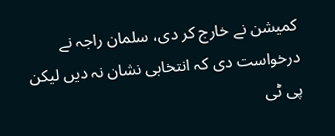کمیشن نے خارج کر دی، سلمان راجہ نے درخواست دی کہ انتخابی نشان نہ دیں لیکن پی ٹی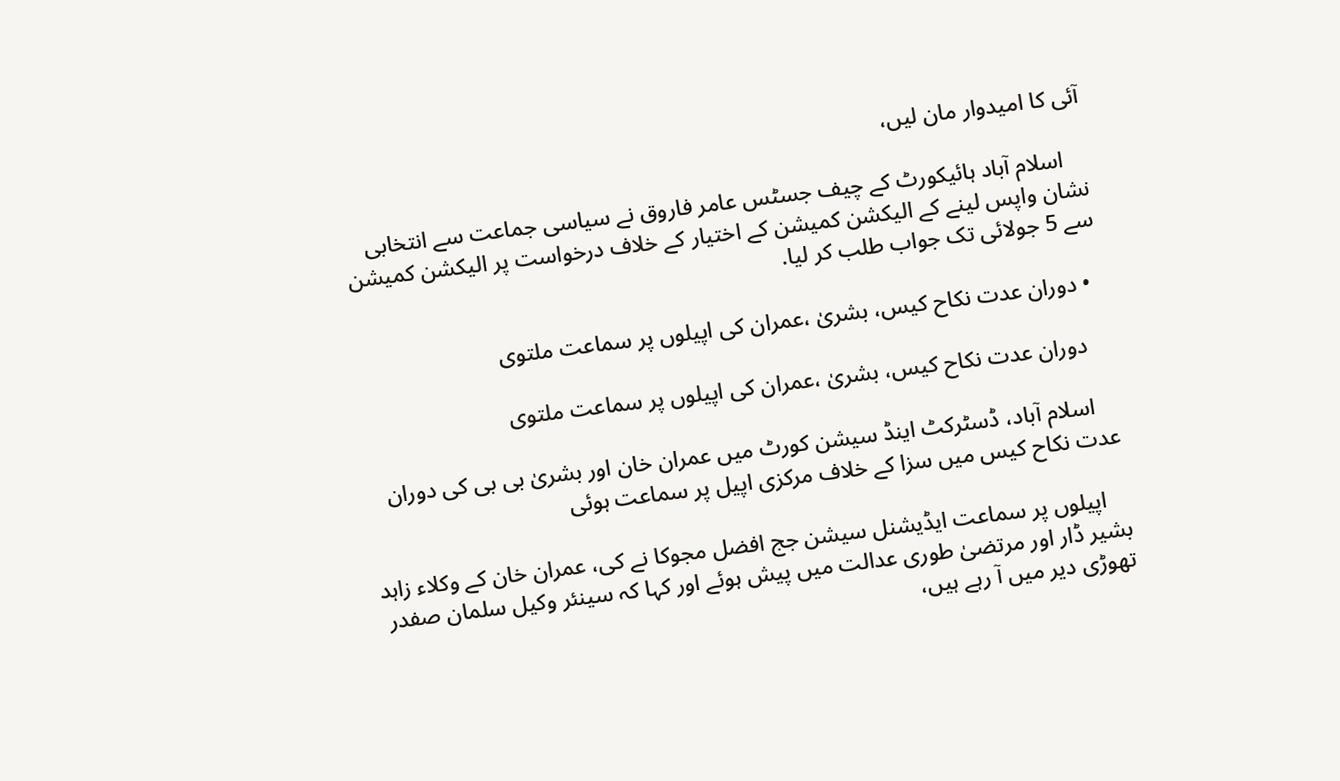آئی کا امیدوار مان لیں،

    اسلام آباد ہائیکورٹ کے چیف جسٹس عامر فاروق نے سیاسی جماعت سے انتخابی نشان واپس لینے کے الیکشن کمیشن کے اختیار کے خلاف درخواست پر الیکشن کمیشن سے 5 جولائی تک جواب طلب کر لیا.

  • دوران عدت نکاح کیس، بشریٰ ،عمران کی اپیلوں پر سماعت ملتوی

    دوران عدت نکاح کیس، بشریٰ ،عمران کی اپیلوں پر سماعت ملتوی

    اسلام آباد، ڈسٹرکٹ اینڈ سیشن کورٹ میں عمران خان اور بشریٰ بی بی کی دوران عدت نکاح کیس میں سزا کے خلاف مرکزی اپیل پر سماعت ہوئی

    اپیلوں پر سماعت ایڈیشنل سیشن جج افضل مجوکا نے کی، عمران خان کے وکلاء زاہد بشیر ڈار اور مرتضیٰ طوری عدالت میں پیش ہوئے اور کہا کہ سینئر وکیل سلمان صفدر تھوڑی دیر میں آ رہے ہیں،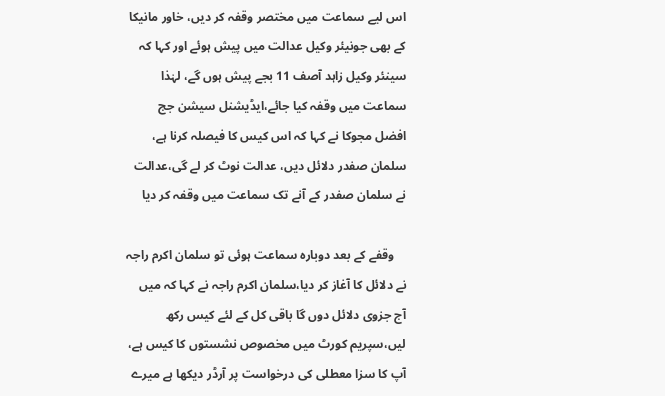اس لیے سماعت میں مختصر وقفہ کر دیں، خاور مانیکا کے بھی جونیئر وکیل عدالت میں پیش ہوئے اور کہا کہ سینئر وکیل زاہد آصف 11 بجے پیش ہوں گے، لہٰذا سماعت میں وقفہ کیا جائے،ایڈیشنل سیشن جج افضل مجوکا نے کہا کہ اس کیس کا فیصلہ کرنا ہے، سلمان صفدر دلائل دیں، عدالت نوٹ کر لے گی،عدالت نے سلمان صفدر کے آنے تک سماعت میں وقفہ کر دیا

    وقفے کے بعد دوبارہ سماعت ہوئی تو سلمان اکرم راجہ نے دلائل کا آغاز کر دیا،سلمان اکرم راجہ نے کہا کہ میں آج جزوی دلائل دوں گا باقی کل کے لئے کیس رکھ لیں،سپریم کورٹ میں مخصوص نشستوں کا کیس ہے، آپ کا سزا معطلی کی درخواست پر آرڈر دیکھا ہے میرے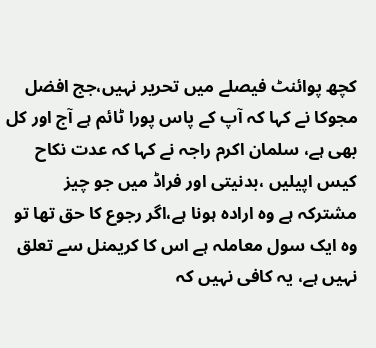کچھ پوائنٹ فیصلے میں تحریر نہیں،جج افضل مجوکا نے کہا کہ آپ کے پاس پورا ٹائم ہے آج اور کل بھی ہے، سلمان اکرم راجہ نے کہا کہ عدت نکاح کیس اپیلیں ،بدنیتی اور فراڈ میں جو چیز مشترکہ ہے وہ ارادہ ہونا ہے،اگر رجوع کا حق تھا تو وہ ایک سول معاملہ ہے اس کا کریمنل سے تعلق نہیں ہے، یہ کافی نہیں کہ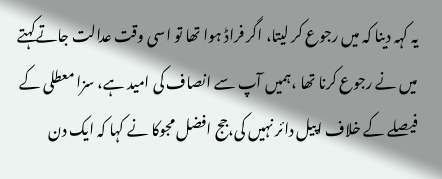یہ کہہ دینا کہ میں رجوع کر لیتا، اگر فراڈ ہوا تھا تو اسی وقت عدالت جاتےکہتے میں نے رجوع کرنا تھا ،ہمیں آپ سے انصاف کی امید ہے، سزا معطلی کے فیصلے کے خلاف اپیل دائر نہیں کی،جج افضل مجوکا نے کہا کہ ایک دن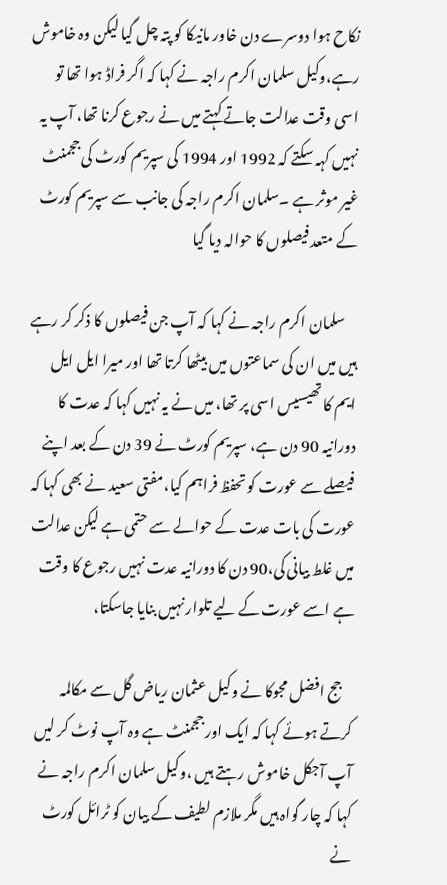نکاح ہوا دوسرے دن خاور مانیکا کو پتہ چل گیا لیکن وہ خاموش رہے،وکیل سلمان اکرم راجہ نے کہا کہ اگر فراڈ ہوا تھا تو اسی وقت عدالت جاتے کہتے میں نے رجوع کرنا تھا، آپ یہ نہیں کہہ سکتے کہ 1992 اور 1994 کی سپریم کورٹ کی ججمنٹ غیر موثر ہے ۔سلمان اکرم راجہ کی جانب سے سپریم کورٹ کے متعد فیصلوں کا حوالہ دیا گیا

    سلمان اکرم راجہ نے کہا کہ آپ جن فیصلوں کا ذکر کر رہے ہیں میں ان کی سماعتوں میں بیٹھا کرتا تھا اور میرا ایل ایل ایم کا تھیسیس اسی پر تھا، میں نے یہ نہیں کہا کہ عدت کا دورانیہ 90 دن ہے، سپریم کورٹ نے 39 دن کے بعد اپنے فیصلے سے عورت کو تحفظ فراہم کیا،مفتی سعید نے بھی کہا کہ عورت کی بات عدت کے حوالے سے حتمی ہے لیکن عدالت میں غلط بیانی کی،90 دن کا دورانیہ عدت نہیں رجوع کا وقت ہے اسے عورت کے لیے تلوار نہیں بنایا جاسکتا،

    جج افضل مجوکا نے وکیل عثمان ریاض گل سے مکالمہ کرتے ہوئے کہا کہ ایک اور ججمنٹ ہے وہ آپ نوٹ کر لیں آپ آجکل خاموش رہتے ہیں ،وکیل سلمان اکرم راجہ نے کہا کہ چار گواہ ہیں مگر ملازم لطیف کے بیان کو ٹرائل کورٹ نے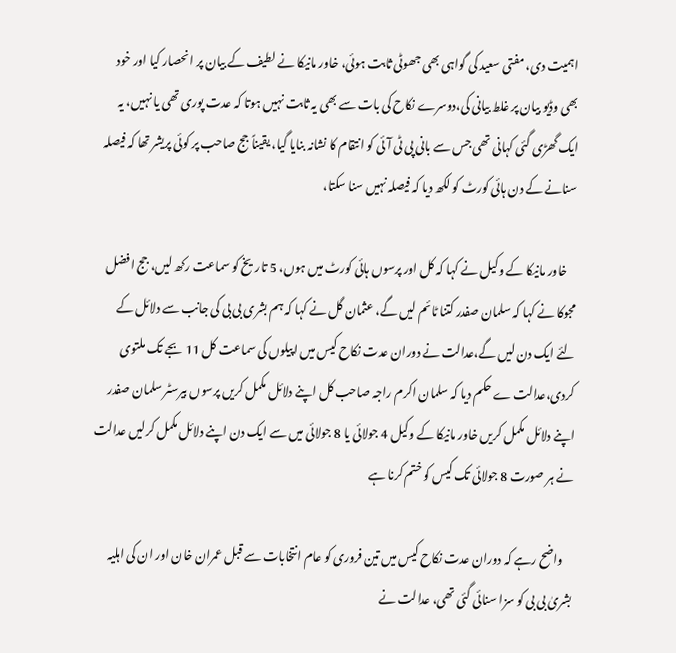اہمیت دی، مفتی سعید کی گواہی بھی جھوٹی ثابت ہوئی، خاور مانیکا نے لطیف کے بیان پر انحصار کیا اور خود بھی وڈیو بیان پر غلط بیانی کی،دوسرے نکاح کی بات سے بھی یہ ثابت نہیں ہوتا کہ عدت پوری تھی یا نہیں، یہ ایک گھڑی گئی کہانی تھی جس سے بانی پی ٹی آئی کو انتقام کا نشانہ بنایا گیا، یقیناً جج صاحب پر کوئی پریشر تھا کہ فیصلہ سنانے کے دن ہائی کورٹ کو لکھ دیا کہ فیصلہ نہیں سنا سکتا،

    خاور مانیکا کے وکیل نے کہا کہ کل اور پرسوں ہائی کورٹ میں ہوں، 5 تاریخ کو سماعت رکھ لیں، جج افضل مجوکا نے کہا کہ سلمان صفدر کتنا ٹائم لیں گے، عثمان گل نے کہا کہ ہم بشری بی بی کی جانب سے دلائل کے لئے ایک دن لیں گے،عدالت نے دوران عدت نکاح کیس میں اپیلوں کی سماعت کل 11 بجے تک ملتوی کردی،عدالت ے حکم دیا کہ سلمان اکرم راجہ صاحب کل اپنے دلائل مکمل کریں پرسوں بیرسٹر سلمان صفدر اپنے دلائل مکمل کریں خاور مانیکا کے وکیل 4 جولائی یا 8 جولائی میں سے ایک دن اپنے دلائل مکمل کرلیں عدالت نے ہر صورت 8 جولائی تک کیس کو ختم کرنا ہے

    واضح رہے کہ دوران عدت نکاح کیس میں تین فروری کو عام انتخابات سے قبل عمران خان اور ان کی اہلیہ بشریٰ بی بی کو سزا سنائی گئی تھی، عدالت نے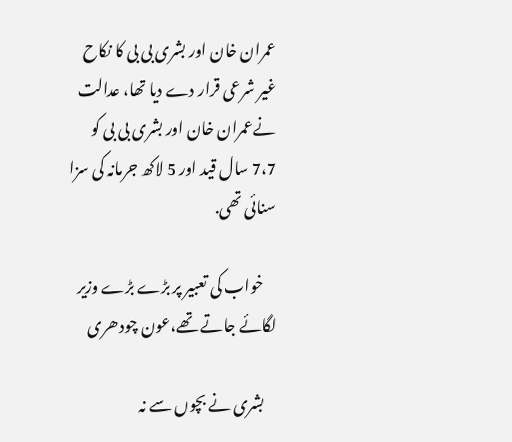عمران خان اور بشری بی بی کا نکاح غیر شرعی قرار دے دیا تھا، عدالت نےعمران خان اور بشری بی بی کو 7،7 سال قید اور 5 لاکھ جرمانہ کی سزا سنائی تھی.

    خواب کی تعبیر پر بڑے بڑے وزیر لگائے جاتے تھے،عون چودھری

    بشری نے بچوں سے نہ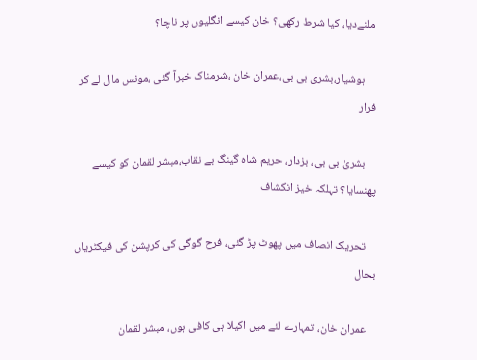ملنےدیا، کیا شرط رکھی؟ خان کیسے انگلیوں پر ناچا؟

    ہوشیار،بشری بی بی،عمران خان ،شرمناک خبرآ گئی ،مونس مال لے کر فرار

    بشریٰ بی بی، بزدار، حریم شاہ گینگ بے نقاب،مبشر لقمان کو کیسے پھنسایا؟ تہلکہ خیز انکشاف

    تحریک انصاف میں پھوٹ پڑ گئی، فرح گوگی کی کرپشن کی فیکٹریاں بحال

    عمران خان، تمہارے لئے میں اکیلا ہی کافی ہوں، مبشر لقمان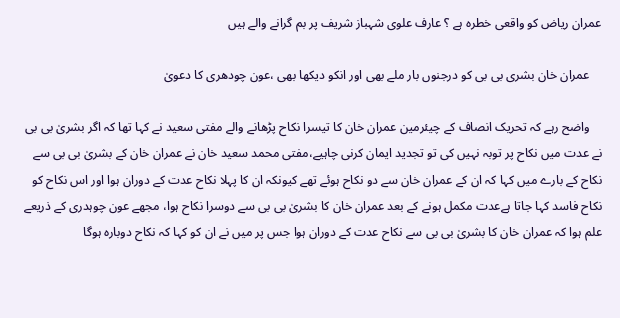عمران ریاض کو واقعی خطرہ ہے ؟ عارف علوی شہباز شریف پر بم گرانے والے ہیں

    عمران خان بشری بی بی کو درجنوں بار ملے بھی اور انکو دیکھا بھی ،عون چودھری کا دعویٰ

    واضح رہے کہ تحریک انصاف کے چیئرمین عمران خان کا تیسرا نکاح پڑھانے والے مفتی سعید نے کہا تھا کہ اگر بشریٰ بی بی نے عدت میں نکاح پر توبہ نہیں کی تو تجدید ایمان کرنی چاہیے،مفتی محمد سعید خان نے عمران خان کے بشریٰ بی بی سے نکاح کے بارے میں کہا کہ ان کے عمران خان سے دو نکاح ہوئے تھے کیونکہ ان کا پہلا نکاح عدت کے دوران ہوا اور اس نکاح کو نکاح فاسد کہا جاتا ہےعدت مکمل ہونے کے بعد عمران خان کا بشریٰ بی بی سے دوسرا نکاح ہوا، مجھے عون چوہدری کے ذریعے علم ہوا کہ عمران خان کا بشریٰ بی بی سے نکاح عدت کے دوران ہوا جس پر میں نے ان کو کہا کہ نکاح دوبارہ ہوگا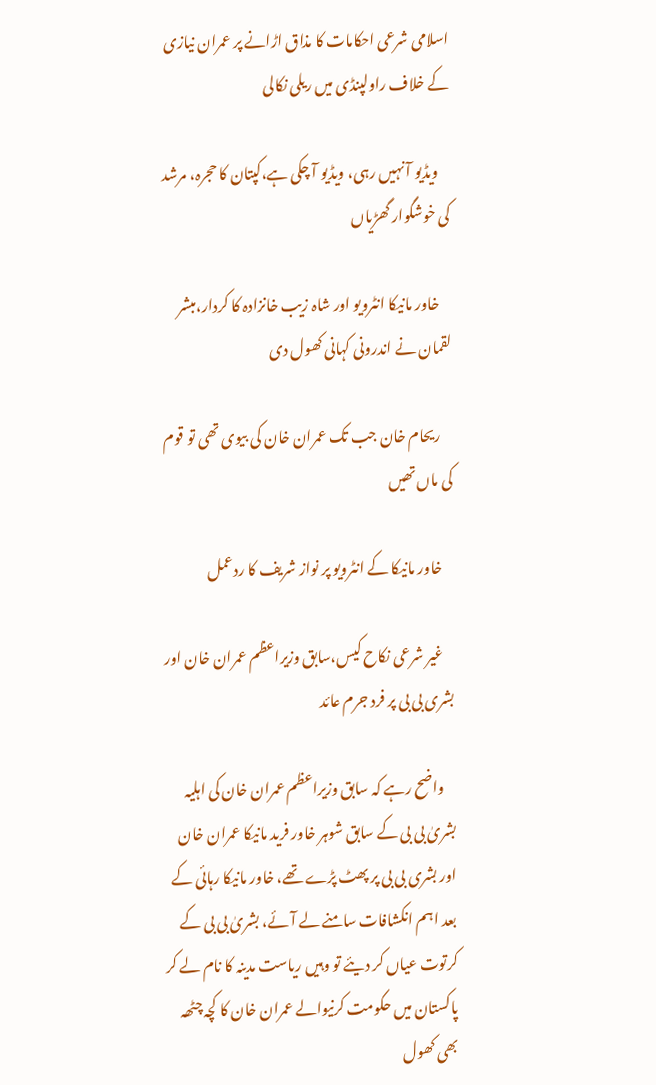اسلامی شرعی احکامات کا مذاق اڑانے پر عمران نیازی کے خلاف راولپنڈی میں ریلی نکالی

    ویڈیو آ نہیں رہی، ویڈیو آ چکی ہے،کپتان کا حجرہ، مرشد کی خوشگوار گھڑیاں

    خاور مانیکا انٹرویو اور شاہ زیب خانزادہ کا کردار،مبشر لقمان نے اندرونی کہانی کھول دی

    ریحام خان جب تک عمران خان کی بیوی تھی تو قوم کی ماں تھیں

    خاور مانیکا کے انٹرویو پر نواز شریف کا ردعمل

    غیر شرعی نکاح کیس،سابق وزیراعظم عمران خان اور بشری بی بی پر فرد جرم عائد

    واضح رہے کہ سابق وزیراعظم عمران خان کی اہلیہ بشریٰ بی بی کے سابق شوہر خاور فرید مانیکا عمران خان اور بشری بی بی پر پھٹ پڑے تھے، خاور مانیکا رہائی کے بعد اہم انکشافات سامنے لے آئے، بشریٰ بی بی کے کرتوت عیاں کر دیئے تو وہیں ریاست مدینہ کا نام لے کر پاکستان میں حکومت کرنیوالے عمران خان کا کچہ چٹھہ بھی کھول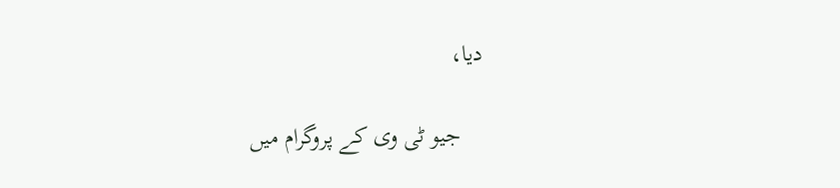دیا،

    جیو ٹی وی کے پروگرام میں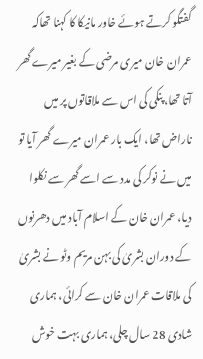گفتگو کرتے ہوئے خاور مانیکا کا کہنا تھاکہ عمران خان میری مرضی کے بغیر میرے گھر آتا تھا، پنکی کی اس سے ملاقاتوں پر میں ناراض تھا، ایک بار عمران میرے گھر آیا تو میں نے نوکر کی مدد سے اسے گھر سے نکلوا دیا، عمران خان کے اسلام آباد میں دھرنوں کے دوران بشریٰ کی بہن مریم وٹو نے بشریٰ کی ملاقات عمران خان سے کرائی، ہماری شادی 28 سال چلی، ہماری بہت خوش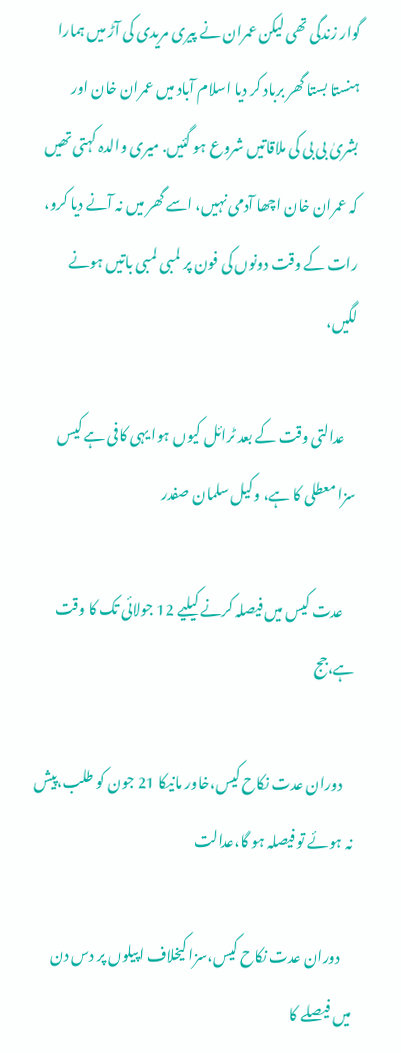گوار زندگی تھی لیکن عمران نے پیری مریدی کی آڑ میں ہمارا ہنستا بستا گھر برباد کر دیا اسلام آباد میں عمران خان اور بشریٰ بی بی کی ملاقاتیں شروع ہو گئیں. میری والدہ کہتی تھیں کہ عمران خان اچھا آدمی نہیں، اسے گھر میں نہ آنے دیا کرو، رات کے وقت دونوں کی فون پر لمبی لمبی باتیں ہونے لگیں،

    عدالتی وقت کے بعد ٹرائل کیوں ہوا یہی کافی ہے کیس سزا معطلی کا ہے، وکیل سلمان صفدر

    عدت کیس میں فیصلہ کرنے کیلیے 12 جولائی تک کا وقت ہے،جج

    دوران عدت نکاح کیس،خاور مانیکا 21 جون کو طلب،پیش نہ ہوئے تو فیصلہ ہو گا،عدالت

    دوران عدت نکاح کیس،سزا کیخلاف اپیلوں پر دس دن میں فیصلے کا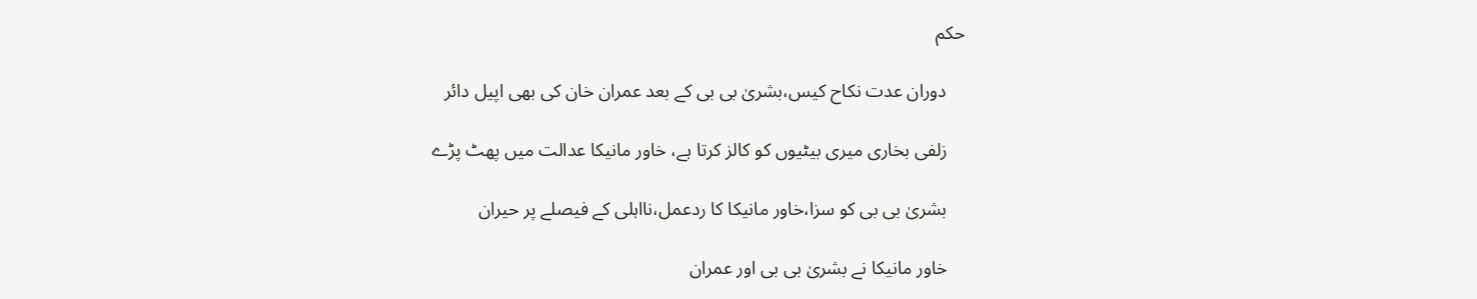حکم

    دوران عدت نکاح کیس،بشریٰ بی بی کے بعد عمران خان کی بھی اپیل دائر

    زلفی بخاری میری بیٹیوں کو کالز کرتا ہے، خاور مانیکا عدالت میں پھٹ پڑے

    بشریٰ بی بی کو سزا،خاور مانیکا کا ردعمل،نااہلی کے فیصلے پر حیران

    خاور مانیکا نے بشریٰ بی بی اور عمران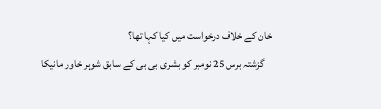خان کے خلاف درخواست میں کیا کہا تھا؟
    گزشتہ برس 25 نومبر کو بشری بی بی کے سابق شوہر خاور مانیکا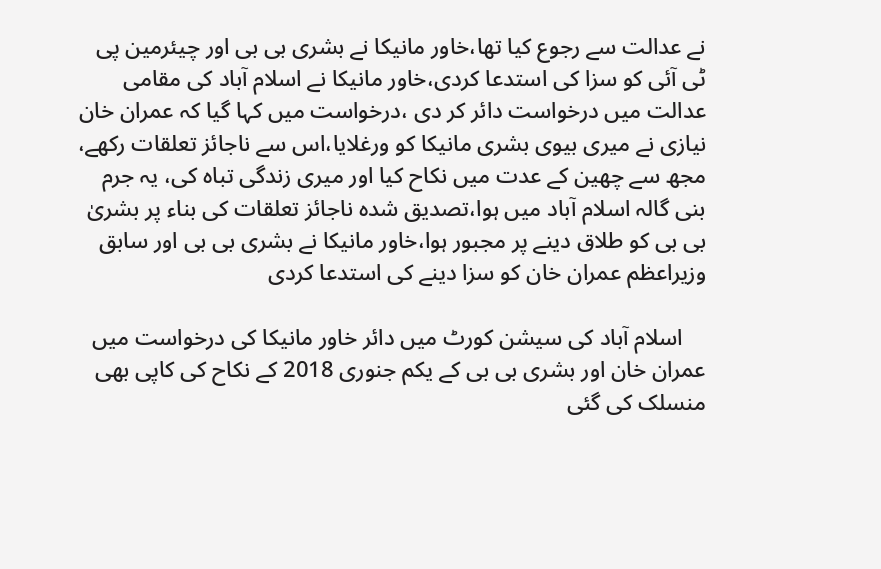نے عدالت سے رجوع کیا تھا،خاور مانیکا نے بشری بی بی اور چیئرمین پی ٹی آئی کو سزا کی استدعا کردی،خاور مانیکا نے اسلام آباد کی مقامی عدالت میں درخواست دائر کر دی ،درخواست میں کہا گیا کہ عمران خان نیازی نے میری بیوی بشری مانیکا کو ورغلایا،اس سے ناجائز تعلقات رکھے، مجھ سے چھین کے عدت میں نکاح کیا اور میری زندگی تباہ کی، یہ جرم بنی گالہ اسلام آباد میں ہوا،تصدیق شدہ ناجائز تعلقات کی بناء پر بشریٰ بی بی کو طلاق دینے پر مجبور ہوا،خاور مانیکا نے بشری بی بی اور سابق وزیراعظم عمران خان کو سزا دینے کی استدعا کردی

    اسلام آباد کی سیشن کورٹ میں دائر خاور مانیکا کی درخواست میں عمران خان اور بشری بی بی کے یکم جنوری 2018 کے نکاح کی کاپی بھی منسلک کی گئی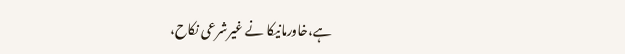ہے،خاورمانیکا نے غیرشرعی نکاح،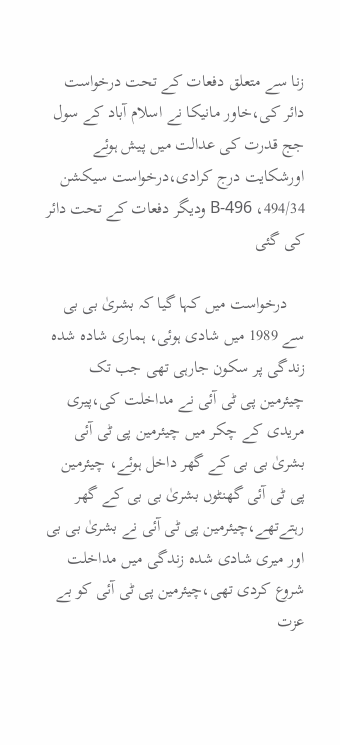زنا سے متعلق دفعات کے تحت درخواست دائر کی،خاور مانیکا نے اسلام آباد کے سول جج قدرت کی عدالت میں پیش ہوئے اورشکایت درج کرادی،درخواست سیکشن 494/34، B-496 ودیگر دفعات کے تحت دائر کی گئی

    درخواست میں کہا گیا کہ بشریٰ بی بی سے 1989 میں شادی ہوئی، ہماری شادہ شدہ زندگی پر سکون جارہی تھی جب تک چیئرمین پی ٹی آئی نے مداخلت کی،پیری مریدی کے چکر میں چیئرمین پی ٹی آئی بشریٰ بی بی کے گھر داخل ہوئے، چیئرمین پی ٹی آئی گھنٹوں بشریٰ بی بی کے گھر رہتےتھے،چیئرمین پی ٹی آئی نے بشریٰ بی بی اور میری شادی شدہ زندگی میں مداخلت شروع کردی تھی،چیئرمین پی ٹی آئی کو بے عزت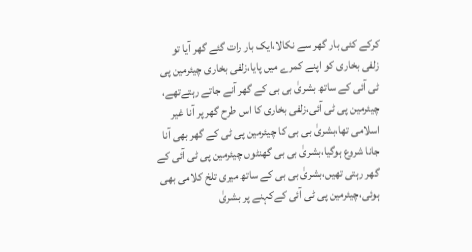کرکے کئی بار گھر سے نکالا،ایک بار رات گئے گھر آیا تو زلفی بخاری کو اپنے کمرے میں پایا،زلفی بخاری چیئرمین پی ٹی آئی کے ساتھ بشریٰ بی بی کے گھر آنے جاتے رہتےتھے، چیئرمین پی ٹی آئی،زلفی بخاری کا اس طرح گھر پر آنا غیر اسلامی تھا،بشریٰ بی بی کا چیئرمین پی ٹی کے گھر بھی آنا جانا شروع ہوگیا،بشریٰ بی بی گھنٹوں چیئرمین پی ٹی آئی کے گھر رہتی تھیں،بشریٰ بی بی کے ساتھ میری تلخ کلامی بھی ہوئی،چیئرمین پی ٹی آئی کےکہنے پر بشریٰ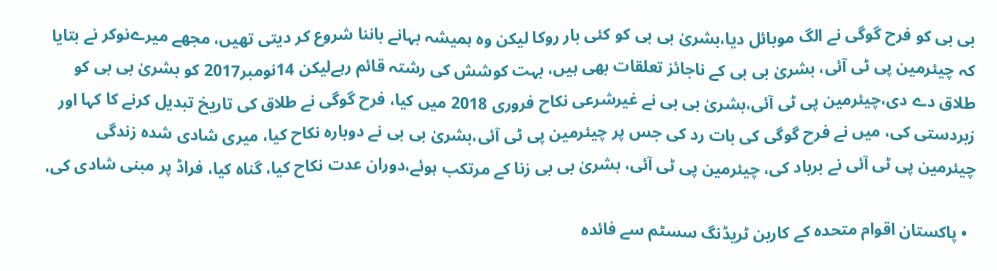بی بی کو فرح گوگی نے الگ موبائل دیا،بشریٰ بی بی کو کئی بار روکا لیکن وہ ہمیشہ بہانے باننا شروع کر دیتی تھیں، مجھے میرےنوکر نے بتایا کہ چیئرمین پی ٹی آئی، بشریٰ بی بی کے ناجائز تعلقات بھی ہیں، بہت کوشش کی رشتہ قائم رہےلیکن 14نومبر2017 کو بشریٰ بی بی کو طلاق دے دی،چیئرمین پی ٹی آئی،بشریٰ بی بی نے غیرشرعی نکاح فروری 2018 میں کیا، فرح گوگی نے طلاق کی تاریخ تبدیل کرنے کا کہا اور زبردستی کی، میں نے فرح گوگی کی بات رد کی جس پر چیئرمین پی ٹی آئی،بشریٰ بی بی نے دوبارہ نکاح کیا، میری شادی شدہ زندگی چیئرمین پی ٹی آئی نے برباد کی، چیئرمین پی ٹی آئی، بشریٰ بی بی زنا کے مرتکب ہوئے،دوران عدت نکاح کیا، گناہ کیا، فراڈ پر مبنی شادی کی،

  • پاکستان اقوام متحدہ کے کاربن ٹریڈنگ سسٹم سے فائدہ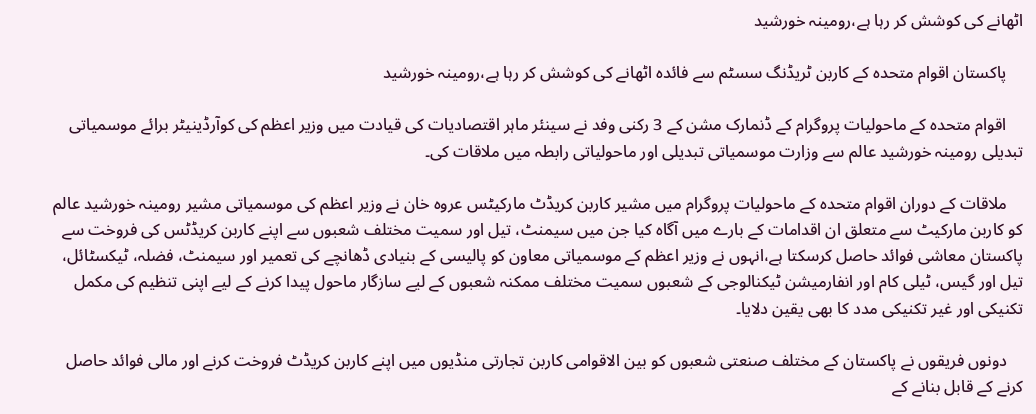اٹھانے کی کوشش کر رہا ہے،رومینہ خورشید

    پاکستان اقوام متحدہ کے کاربن ٹریڈنگ سسٹم سے فائدہ اٹھانے کی کوشش کر رہا ہے،رومینہ خورشید

    اقوام متحدہ کے ماحولیات پروگرام کے ڈنمارک مشن کے 3 رکنی وفد نے سینئر ماہر اقتصادیات کی قیادت میں وزیر اعظم کی کوآرڈینیٹر برائے موسمیاتی تبدیلی رومینہ خورشید عالم سے وزارت موسمیاتی تبدیلی اور ماحولیاتی رابطہ میں ملاقات کی۔

    ملاقات کے دوران اقوام متحدہ کے ماحولیات پروگرام میں مشیر کاربن کریڈٹ مارکیٹس عروہ خان نے وزیر اعظم کی موسمیاتی مشیر رومینہ خورشید عالم کو کاربن مارکیٹ سے متعلق ان اقدامات کے بارے میں آگاہ کیا جن میں سیمنٹ، تیل اور سمیت مختلف شعبوں سے اپنے کاربن کریڈٹس کی فروخت سے پاکستان معاشی فوائد حاصل کرسکتا ہے،انہوں نے وزیر اعظم کے موسمیاتی معاون کو پالیسی کے بنیادی ڈھانچے کی تعمیر اور سیمنٹ، فضلہ، ٹیکسٹائل، تیل اور گیس، ٹیلی کام اور انفارمیشن ٹیکنالوجی کے شعبوں سمیت مختلف ممکنہ شعبوں کے لیے سازگار ماحول پیدا کرنے کے لیے اپنی تنظیم کی مکمل تکنیکی اور غیر تکنیکی مدد کا بھی یقین دلایا۔

    دونوں فریقوں نے پاکستان کے مختلف صنعتی شعبوں کو بین الاقوامی کاربن تجارتی منڈیوں میں اپنے کاربن کریڈٹ فروخت کرنے اور مالی فوائد حاصل کرنے کے قابل بنانے کے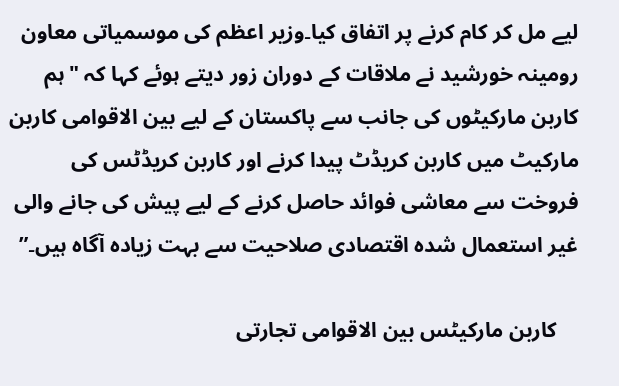لیے مل کر کام کرنے پر اتفاق کیا۔وزیر اعظم کی موسمیاتی معاون رومینہ خورشید نے ملاقات کے دوران زور دیتے ہوئے کہا کہ "ہم کاربن مارکیٹوں کی جانب سے پاکستان کے لیے بین الاقوامی کاربن مارکیٹ میں کاربن کریڈٹ پیدا کرنے اور کاربن کریڈٹس کی فروخت سے معاشی فوائد حاصل کرنے کے لیے پیش کی جانے والی غیر استعمال شدہ اقتصادی صلاحیت سے بہت زیادہ آگاہ ہیں۔”

    کاربن مارکیٹس بین الاقوامی تجارتی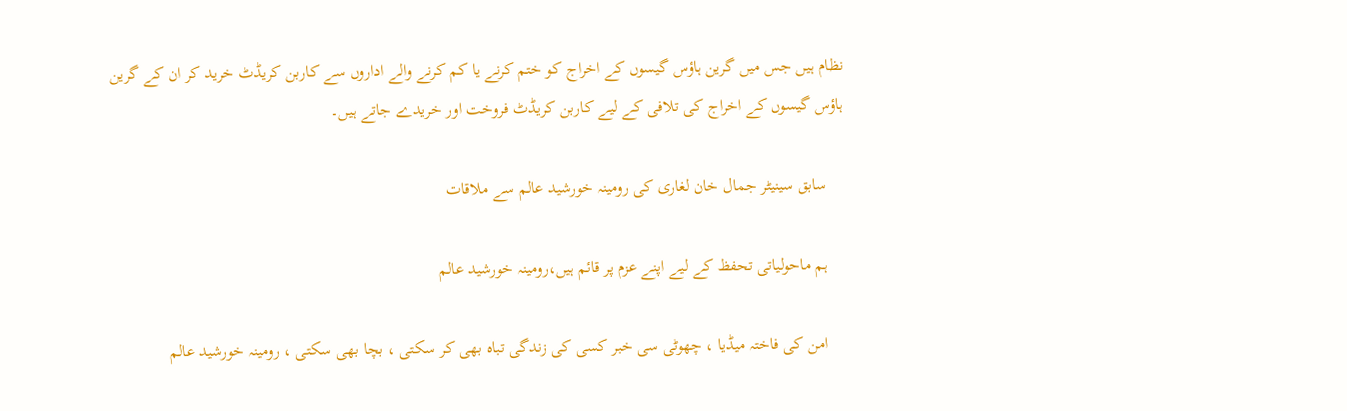نظام ہیں جس میں گرین ہاؤس گیسوں کے اخراج کو ختم کرنے یا کم کرنے والے اداروں سے کاربن کریڈٹ خرید کر ان کے گرین ہاؤس گیسوں کے اخراج کی تلافی کے لیے کاربن کریڈٹ فروخت اور خریدے جاتے ہیں۔

    سابق سینیٹر جمال خان لغاری کی رومینہ خورشید عالم سے ملاقات

    ہم ماحولیاتی تحفظ کے لیے اپنے عزم پر قائم ہیں،رومینہ خورشید عالم

    امن کی فاختہ میڈیا ، چھوٹی سی خبر کسی کی زندگی تباہ بھی کر سکتی ، بچا بھی سکتی ، رومینہ خورشید عالم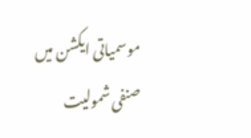موسمیاتی ایکشن میں صنفی شمولیت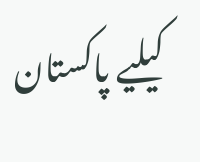کیلیے پاکستان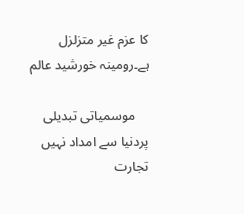کا عزم غیر متزلزل ہے۔رومینہ خورشید عالم

    موسمیاتی تبدیلی پردنیا سے امداد نہیں تجارت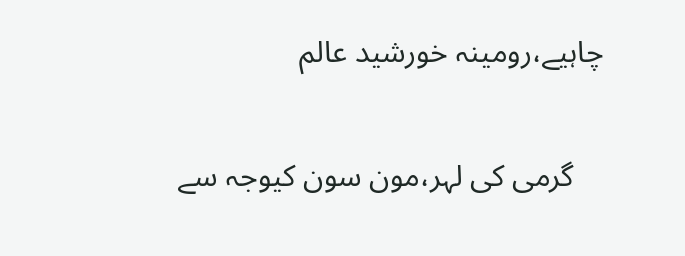چاہیے،رومینہ خورشید عالم

    گرمی کی لہر،مون سون کیوجہ سے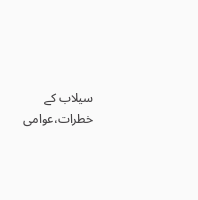سیلاب کے خطرات،عوامی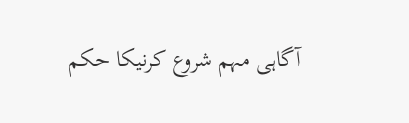آگاہی مہم شروع کرنیکا حکم